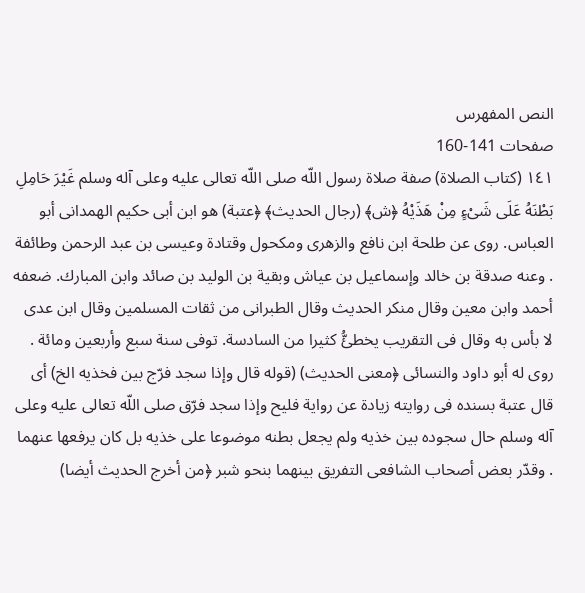النص المفهرس
صفحات 141-160
١٤١ (كتاب الصلاة) صفة صلاة رسول اللّه صلى اللّه تعالى عليه وعلى آله وسلم غَيْرَ حَامِلِ بَطْنَهُ عَلَى شَىْءٍ مِنْ هَذَيْهُ ﴿ش﴾ (رجال الحديث﴾ ﴿عتبة) هو ابن أبى حكيم الهمدانى أبو العباس. روى عن طلحة ابن نافع والزهرى ومكحول وقتادة وعيسى بن عبد الرحمن وطائفة . وعنه صدقة بن خالد وإسماعيل بن عياش وبقية بن الوليد بن صائد وابن المبارك. ضعفه أحمد وابن معين وقال منكر الحديث وقال الطبرانى من ثقات المسلمين وقال ابن عدى لا بأس به وقال فى التقريب يخطئُّ كثيرا من السادسة. توفى سنة سبع وأربعين ومائة . روى له أبو داود والنسائى ﴿معنى الحديث) (قوله قال وإذا سجد فرّج بين فخذيه الخ) أى قال عتبة بسنده فى روايته زيادة عن رواية فليح وإذا سجد فرّق صلى اللّه تعالى عليه وعلى آله وسلم حال سجوده بين خذيه ولم يجعل بطنه موضوعا على خذيه بل كان يرفعها عنهما . وقدّر بعض أصحاب الشافعى التفريق بينهما بنحو شبر ﴿من أخرج الحديث أيضا)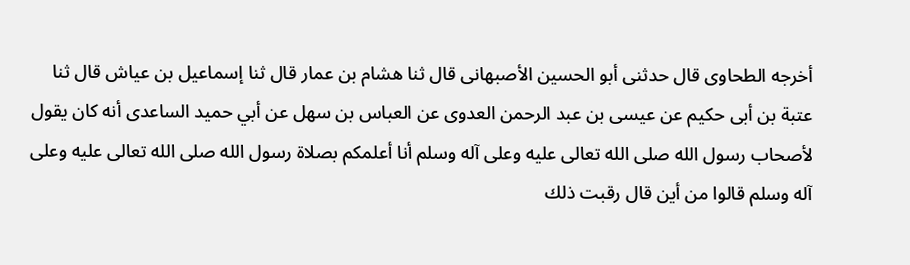أخرجه الطحاوى قال حدثنى أبو الحسين الأصبهانى قال ثنا هشام بن عمار قال ثنا إسماعيل بن عياش قال ثنا عتبة بن أبى حكيم عن عيسى بن عبد الرحمن العدوى عن العباس بن سهل عن أبي حميد الساعدى أنه كان يقول لأصحاب رسول الله صلى الله تعالى عليه وعلى آله وسلم أنا أعلمكم بصلاة رسول الله صلى الله تعالى عليه وعلى آله وسلم قالوا من أين قال رقبت ذلك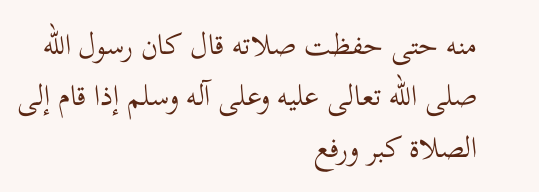منه حتى حفظت صلاته قال كان رسول الله صلى الله تعالى عليه وعلى آله وسلم إذا قام إلى الصلاة كبر ورفع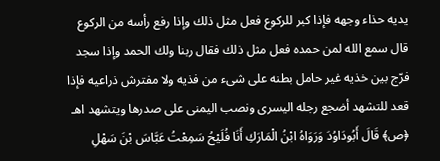يديه حذاء وجهه فإذا كبر للركوع فعل مثل ذلك وإذا رفع رأسه من الركوع قال سمع الله لمن حمده فعل مثل ذلك فقال ربنا ولك الحمد وإذا سجد فرّج بين خذيه غير حامل بطنه على شىء من فذيه ولا مفترش ذراعيه فإذا قعد للتشهد أضجع رجله اليسرى ونصب اليمنى على صدرها ويتشهد اهـ ﴿ص﴾ قَالَ أَبُودَاوُدَ وَرَوَاهُ ابْنُ الْمَارَكِ أَنَا فُلَيْحُ سَمِعْتُ عَبَّاسَ بْنَ سَهْلِ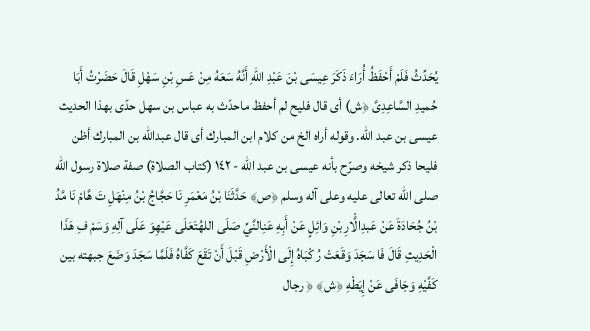يُحَدِّثُ فَلَمْ أَحْفَظُ أُرَاءَ ذَكَرَ عِيسَى بْنَ عَبْدِ اللهِ أَنَّهُ سَعَهُ مِنْ عَسِ بْنِ سَهْلِ قَالَ حَضَرْتُ أَبَا حُميدِ السَّاعِدِىَّ ﴿ش) أى قال فليح لم أحفظ ماحدّث به عباس بن سهل حدّى بهذا الحديث عيسى بن عبد الله. وقوله أراه الخ من كلام ابن المبارك أى قال عبدالله بن المبارك أظن فليحا ذكر شيخه وصرّح بأنه عيسى بن عبد الله - ١٤٢ (كتاب الصلاة) صفة صلاة رسول الله صلى الله تعالى عليه وعلى آله وسلم ﴿ص﴾ حَدَّثَنَا بْنُ مَعْمَرِ نَا حَجَّاجُ بْنُ مِنْهَلِ تَ هَّامْ نَا مَّدُ بْنُ جُحَادَةَ عَنْ عَبدِالَّْارِ بْنِ وَائِلٍ عَنْ أَبِهِ عَنِالنَّيِّ صَلَى اللهُتَعَلَى عَيْهِوَ عَلَى آلِهِ وَسَمْ فِ هَذَا الْحَدِيثِ قَالَ فَا سَجَدَ وَقَعَتْ رُ كْبَاهُ إِلَى الْأَرْضِ قَبْلَ أَنْ تَقَعَ كَفَّاهُ فَلَمَّا سَجَدَ وَضَعَ جبهته بين كَفَّيْهِ وَجَافَى عَنْ إِيَطْهِ ﴿ش﴾ ﴿ رجال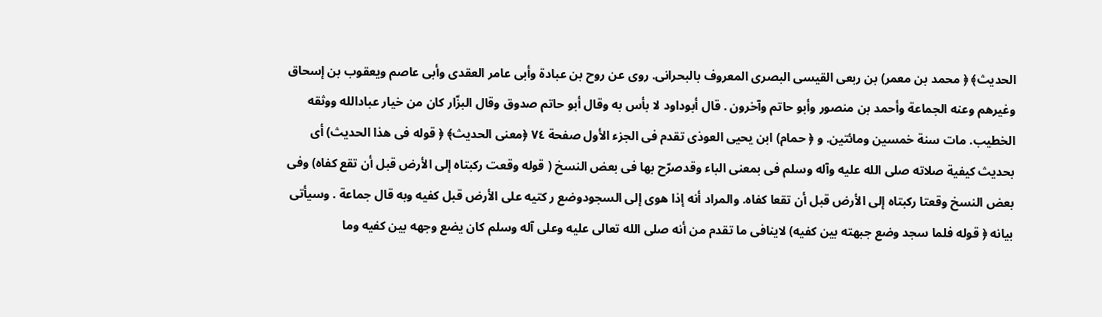الحديث﴾ ﴿ محمد بن معمر) بن ربعى القيسى البصرى المعروف بالبحرانى. روى عن روح بن عبادة وأبى عامر العقدى وأبى عاصم ويعقوب بن إسحاق وغيرهم وعنه الجماعة وأحمد بن منصور وأبو حاتم وآخرون . قال أبوداود لا بأس به وقال أبو حاتم صدوق وقال البزّار كان من خيار عبادالله ووثقه الخطيب. مات سنة خمسين ومائتين. و ﴿ حمام) ابن يحيى العوذى تقدم فى الجزء الأول صفحة ٧٤ ﴿معنى الحديث﴾ ﴿ قوله فى هذا الحديث) أى بحديث كيفية صلاته صلى الله عليه وآله وسلم فى بمعنى الباء وقدصرّح بها فى بعض النسخ ( قوله وقعت ركبتاه إلى الأرض قبل أن تقع كفاه) وفى بعض النسخ وقعتا ركبتاه إلى الأرض قبل أن تقعا كفاه. والمراد أنه إذا هوى إلى السجودوضع ر کتیه علی الأرض قبل کفیه وبه قال جماعة . وسیأتی بیانه ﴿ قوله فلما سجد وضع جبهته بین كفيه) لاينافى ما تقدم من أنه صلى الله تعالى عليه وعلى آله وسلم كان يضع وجهه بين كفيه وما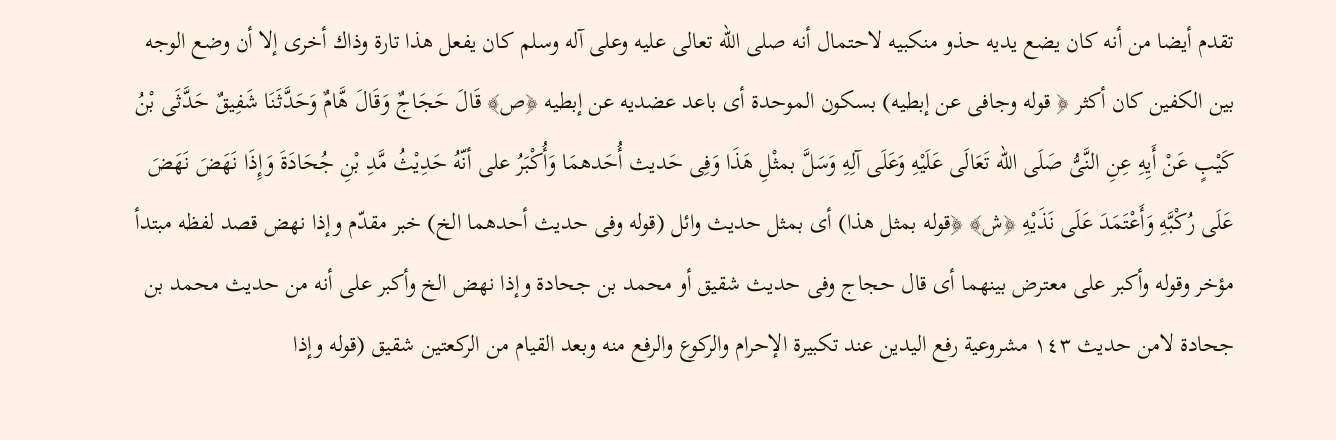تقدم أيضا من أنه كان يضع يديه حذو منكبيه لاحتمال أنه صلى الله تعالى عليه وعلى آله وسلم كان يفعل هذا تارة وذاك أخرى إلا أن وضع الوجه بين الکفین کان أکثر ﴿ قوله وجافی عن إبطيه) بسكون الموحدة أى باعد عضديه عن إبطيه ﴿ص﴾ قَالَ حَجَاجٌ وَقَالَ هَّامٌ وَحَدَّثَنَا شَفِيقٌ حَدَّثَى بْنُ كَيْبٍ عَنْ أَيِهِ عِنِ النَّىُّ صَلَى الله تَعَالَى عَلَيْهِ وَعَلَى آلِهِ وَسَلَّ بمثْلِ هَذَا وَفِى حَديث أُحَدهمَا وَأُكْبَرُ على أنّهُ حَدِيْثُ مَّدِ بْنِ جُحَادَةَ وَإِذَا نَهَضَ نَهَضَ عَلَى رُكْبَّهِ وَأَعْتَمَدَ عَلَى نَذَيْهِ ﴿ش﴾ ﴿قوله بمثل هذا) أى بمثل حديث وائل (قوله وفى حديث أحدهما الخ) خبر مقدّم وإذا نهض قصد لفظه مبتدأ مؤخر وقوله وأكبر على معترض بينهما أى قال حجاج وفى حديث شقيق أو محمد بن جحادة وإذا نهض الخ وأكبر على أنه من حديث محمد بن جحادة لامن حديث ١٤٣ مشروعية رفع اليدين عند تكبيرة الإحرام والركوع والرفع منه وبعد القيام من الركعتين شقيق (قوله وإذا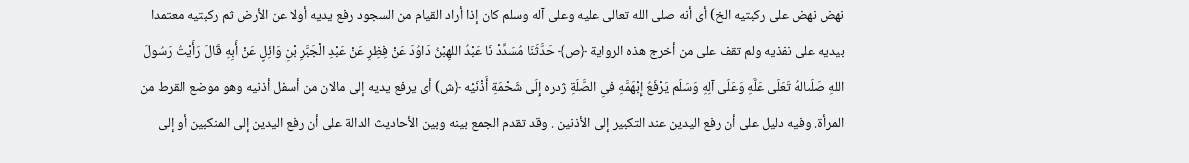نهض نهض على ركبتيه الخ) أى أنه صلى الله تعالى عليه وعلى آله وسلم كان إذا أراد القيام من السجود رفع يديه أولا عن الأرض ثم ركبتيه معتمدا بيديه على نفذيه ولم تقف على من أخرج هذه الرواية ﴿ص﴾ حَدَّثَنَا مُسَدِّدْ نَا عَبْدُ اللهِبْنُ دَاوُدَ عَنْ فِظِرِ عَنْ عَبْدِ الْجَبَّرِ بْنِ وَائِلٍ عَنْ أَبِهِ قَالَ رَأَيْتُ رَسُولَ اللهِ صَلَىالهُ تَعَلَى عَلَّهِ وَعَلَى آلِهِ وَسَلَم يَرْفَعُ إِبْهَمَّهِ فىِ الصَّلَةِ ژدره إِلَى شَحْمَةِ أَذْنَيْه ﴿ش) أى يرفع يديه إلى مالان من أسفل أذنيه وهو موضع القرط من المرأة. وفيه دليل على أن رفع اليدين عند التكبير إلى الأذنين . وقد تقدم الجمع بينه وبين الأحاديث الدالة على أن رفع اليدين إلى المنكبين أو إلى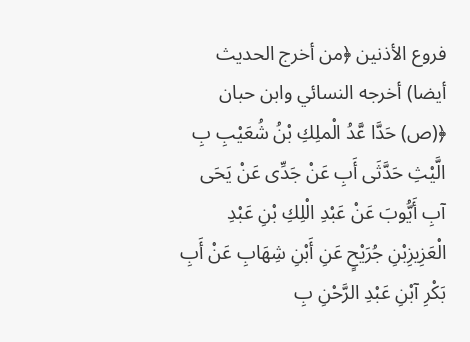فروع الأذنين ﴿من أخرج الحديث أيضا) أخرجه النسائي وابن حبان ﴿(ص) حَدَّا عَّدُ الْملِكِ بْنُ شُعَيْبِ بِ الَّيْثِ حَدَّثَى أَبِ عَنْ جَدِّى عَنْ يَحَى آبِ أَيُّوبَ عَنْ عَبْدِ الْلِكِ بْنِ عَبْدِ الْعَزِيزِبْنِ جُرَيْحٍ عَنِ أَبْنِ شِهَابِ عَنْ أَبِ بَكْرِ آبْنِ عَبْدِ الرَّحْنِ بِ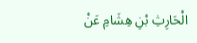الْحَارِثِ بْنِ هِشَامِ عَنْ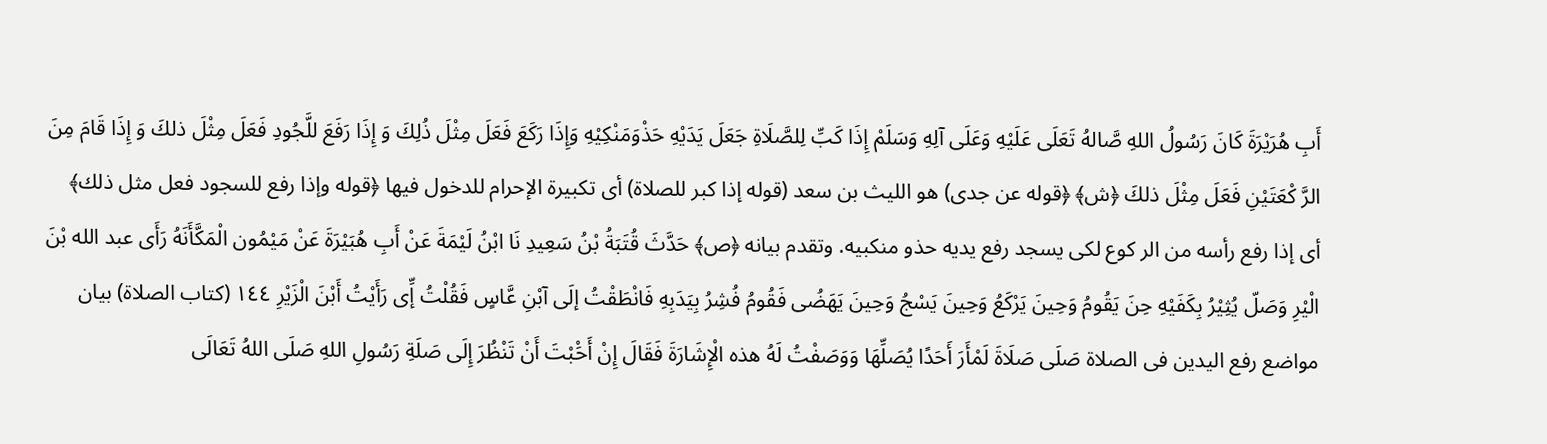أَبِ هُرَيْرَةَ كَانَ رَسُولُ اللهِ صَّالهُ تَعَلَى عَلَيْهِ وَعَلَى آلِهِ وَسَلَمْ إِذَا كَبِّ لِلصَّلَاةِ جَعَلَ يَدَيْهِ حَذْوَمَنْكِيْهِ وَإِذَا رَكَعَ فَعَلَ مِثْلَ ذُلِكَ وَ إِذَا رَفَعَ للَّجُودِ فَعَلَ مِثْلَ ذلكَ وَ إِذَا قَامَ مِنَ الرَّ كْعَتَيْنِ فَعَلَ مِثْلَ ذلكَ ﴿ش﴾ ﴿قوله عن جدى) هو الليث بن سعد (قوله إذا كبر للصلاة) أى تكبيرة الإحرام للدخول فيها ﴿قوله وإذا رفع للسجود فعل مثل ذلك﴾ أى إذا رفع رأسه من الر کوع لکی یسجد رفع یدیه حذو منکبیه. وتقدم بیانه ﴿ص﴾ حَدَّثَ قُتَبَةُ بْنُ سَعِيدِ نَا ابْنُ لَيْمَةَ عَنْ أَبِ هُبَيْرَةَ عَنْ مَيْمُون الْمَكَّأَنَهُ رَأَى عبد الله بْنَ الْيْرِ وَصَلّ يُثِيْرُ بِكَفَيْهِ حِنَ يَقُومُ وَحِينَ يَرْكَعُ وَحِينَ يَسْجُ وَحِينَ يَهَضُى فَقُومُ فُشِرُ بِيَدَبِهِ فَانْطَقْتُ إلَى آبْنِ عَّاسٍ فَقُلْتُ إِّى رَأَيْتُ أَبْنَ الْزَيْرِ ١٤٤ (كتاب الصلاة) بيان مواضع رفع اليدين فى الصلاة صَلَى صَلَاةَ لَمْأَرَ أَحَدًا يُصَلِّهَا وَوَصَفْتُ لَهُ هذه الْإِشَارَةَ فَقَالَ إِنْ أَحَْبْتَ أَنْ تَنْظُرَ إِلَى صَلَةِ رَسُولِ اللهِ صَلَى اللهُ تَعَالَى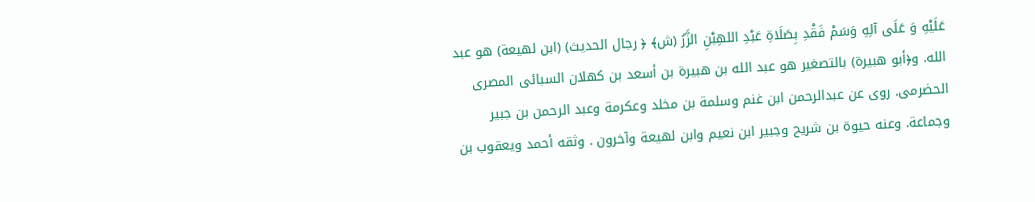عَلَيْهِ وَ عَلَى آلِهِ وَسَمْ فَقْدِ بِصَلَاةِ عَبْدِ اللهِبْنِ الزَّرُ (ش﴾ ﴿ رجال الحديث) (ابن لهيعة) هو عبد الله. و﴿أبو هبيرة) بالتصغير هو عبد الله بن هبيرة بن أسعد بن كهلان السبائى المصرى الحضرمى. روى عن عبدالرحمن ابن غنم وسلمة بن مخلد وعكرمة وعبد الرحمن بن جبير وجماعة. وعنه حيوة بن شريح وجبير ابن نعيم وابن لهيعة وآخرون . وثقه أحمد ويعقوب بن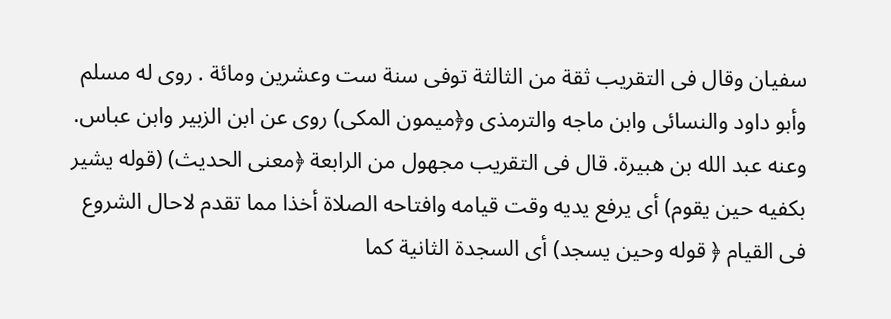سفيان وقال فى التقريب ثقة من الثالثة توفى سنة ست وعشرين ومائة . روى له مسلم وأبو داود والنسائى وابن ماجه والترمذى و﴿ميمون المكى) روى عن ابن الزبير وابن عباس. وعنه عبد الله بن هبيرة. قال فی التقریب مجهول من الرابعة ﴿معنى الحديث) (قوله يشير بكفيه حين يقوم) أى يرفع يديه وقت قيامه وافتاحه الصلاة أخذا مما تقدم لاحال الشروع فى القيام ﴿ قوله وحين يسجد) أى السجدة الثانية كما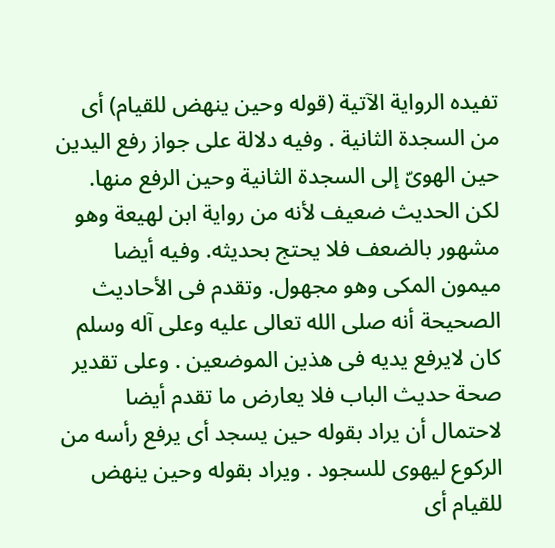تفيده الرواية الآتية (قوله وحين ينهض للقيام) أى من السجدة الثانية . وفيه دلالة على جواز رفع اليدين حين الهوىّ إلى السجدة الثانية وحين الرفع منها. لكن الحديث ضعيف لأنه من رواية ابن لهيعة وهو مشهور بالضعف فلا يحتج بحديثه. وفيه أيضا ميمون المكى وهو مجهول. وتقدم فى الأحاديث الصحيحة أنه صلى الله تعالى عليه وعلى آله وسلم كان لايرفع يديه فى هذين الموضعين . وعلى تقدير صحة حديث الباب فلا يعارض ما تقدم أيضا لاحتمال أن يراد بقوله حين يسجد أى يرفع رأسه من الركوع ليهوى للسجود . ويراد بقوله وحين ينهض للقيام أى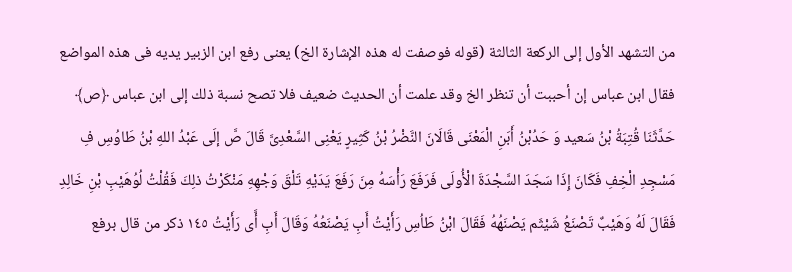من التشهد الأول إلى الركعة الثالثة (قوله فوصفت له هذه الإشارة الخ) يعنى رفع ابن الزبير يديه فى هذه المواضع فقال ابن عباس إن أحببت أن تنظر الخ وقد علمت أن الحديث ضعيف فلا تصح نسبة ذلك إلى ابن عباس ﴿ص﴾ حَدَّثَنَا قُتِبَةُ بْنُ سَعيد وَ حَدُبْنُ أَبَنِ الْمَعْنَى قَالَانَ النَّضْرُ بْنُ كَثِيرٍ يَعْنِى السَّعْدِىَّ قَالَ صَّ إلَى عَبْدُ اللهِ بْنُ طَاوُسِ فِ مَسْجِدِ الْخِفِ فَكَانَ إِذَا سَجَدَ السَّجْدَةَ الْأُولَى فَرَفَعَ رَأْسَهُ مِنَ رَفَعَ يَدَيْهِ تَلْقَ وَجْهِهِ مَنْكَرْتُ ذلِكَ فَقُلْتُ لُوُهَيْبِ بْنِ خَالِدِ فَقَالَ لَهُ وَهَيْبٌ تَصْنَعُ شَيْثَم يَصْنَهُهُ فَقَالَ ابْنُ طَاُسِ رَأَيْتُ أَبِ يَصْنَعُهُ وَقَالَ أَبِ أَّى رَأَيْتُ ١٤٥ ذكر من قال برفع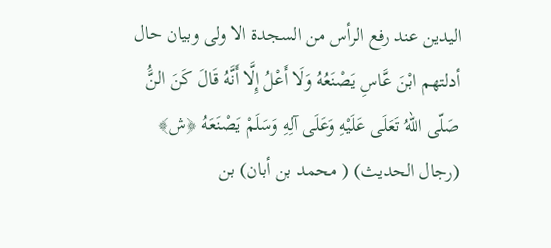اليدين عند رفع الرأس من السجدة الا ولى وبيان حال أدلتهم ابْنَ عَّاسِ يَصْنَعُهُ وَلَا أَعْلُ إِلَّا أَنَّهُ قَالَ كَنَ النَُّ صَلّى اللهُ تَعَلَى عَلَيْهِ وَعَلَى آلِهِ وَسَلَمْ يَصْنَعَهُ ﴿ش﴾ (رجال الحديث) ( محمد بن أبان) بن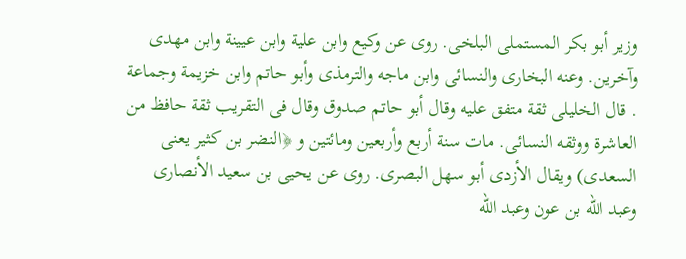وزير أبو بكر المستملى البلخى. روى عن وكيع وابن علية وابن عيينة وابن مهدى وآخرين. وعنه البخارى والنسائى وابن ماجه والترمذى وأبو حاتم وابن خزيمة وجماعة . قال الخليلى ثقة متفق عليه وقال أبو حاتم صدوق وقال فى التقريب ثقة حافظ من العاشرة ووثقه النسائى. مات سنة أربع وأربعين ومائتين و ﴿النضر بن كثير يعنى السعدى) ويقال الأزدى أبو سهل البصرى. روى عن يحيى بن سعيد الأنصارى وعبد الله بن عون وعبد الله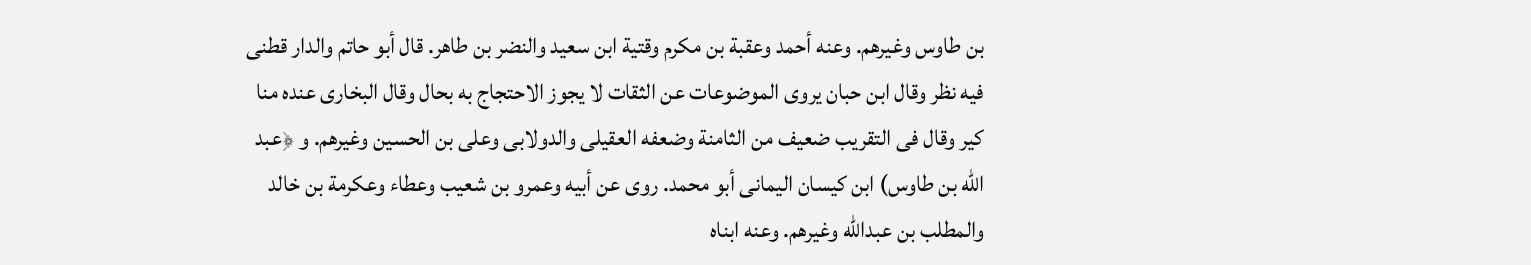بن طاوس وغيرهم. وعنه أحمد وعقبة بن مكرم وقتية ابن سعيد والنضر بن طاهر. قال أبو حاتم والدار قطنى فيه نظر وقال ابن حبان يروى الموضوعات عن الثقات لا يجوز الاحتجاج به بحال وقال البخارى عنده منا كير وقال فى التقريب ضعيف من الثامنة وضعفه العقيلى والدولابى وعلى بن الحسين وغيرهم. و ﴿عبد الله بن طاوس) ابن كيسان اليمانى أبو محمد. روى عن أبيه وعمرو بن شعيب وعطاء وعكرمة بن خالد والمطلب بن عبدالله وغيرهم. وعنه ابناه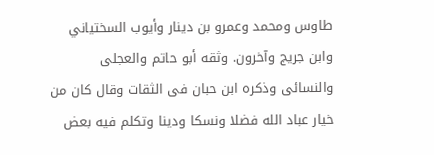طاوس ومحمد وعمرو بن دينار وأيوب السختياني وابن جريج وآخرون. وثقه أبو حاتم والعجلى والنسائى وذكره ابن حبان فى الثقات وقال كان من خيار عباد الله فضلا ونسكا ودينا وتكلم فيه بعض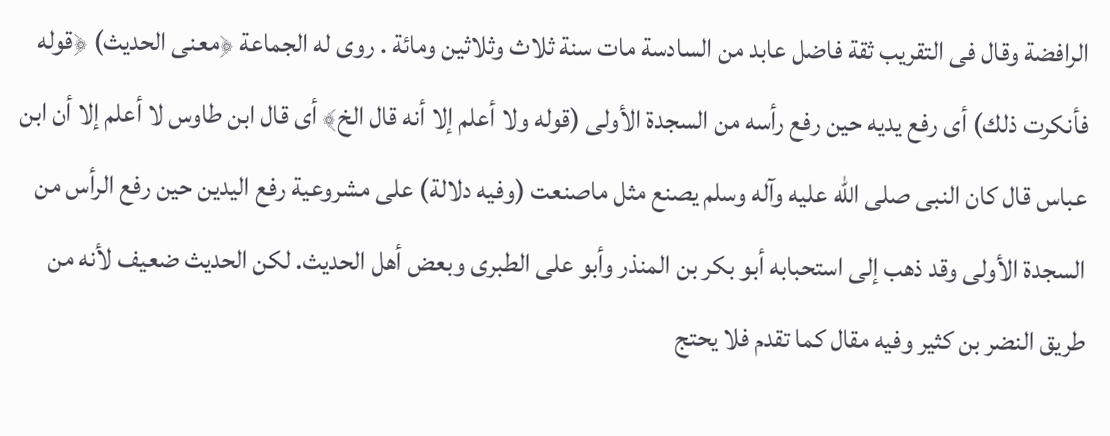الرافضة وقال فى التقريب ثقة فاضل عابد من السادسة مات سنة ثلاث وثلاثین ومائة . روی له الجماعة ﴿معنى الحديث) ﴿قوله فأنكرت ذلك) أى رفع يديه حين رفع رأسه من السجدة الأولى (قوله ولا أعلم إلا أنه قال الخ﴾ أى قال ابن طاوس لا أعلم إلا أن ابن عباس قال كان النبى صلى الله عليه وآله وسلم يصنع مثل ماصنعت (وفيه دلالة) على مشروعية رفع اليدين حين رفع الرأس من السجدة الأولى وقد ذهب إلى استحبابه أبو بكر بن المنذر وأبو على الطبرى وبعض أهل الحديث. لكن الحديث ضعيف لأنه من طريق النضر بن كثير وفيه مقال كما تقدم فلا يحتج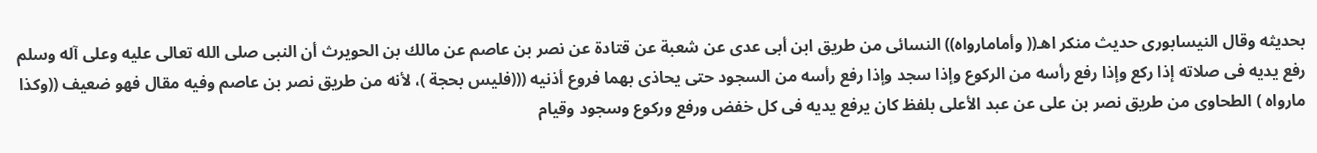بحديثه وقال النيسابورى حديث منكر اهـ(( وأمامارواه)) النسائى من طريق ابن أبى عدى عن شعبة عن قتادة عن نصر بن عاصم عن مالك بن الحويرث أن النبى صلى الله تعالى عليه وعلى آله وسلم رفع يديه فى صلاته إذا ركع وإذا رفع رأسه من الركوع وإذا سجد وإذا رفع رأسه من السجود حتى يحاذى بهما فروع أذنيه (((فليس بحجة )، لأنه من طريق نصر بن عاصم وفيه مقال فهو ضعيف ((وكذا مارواه ) الطحاوى من طريق نصر بن على عن عبد الأعلى بلفظ كان يرفع يديه فى كل خفض ورفع وركوع وسجود وقيام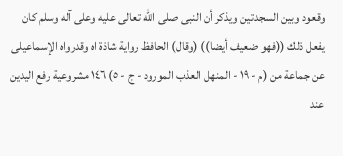وقعود وبين السجدتين ويذكر أن النبى صلى اللّه تعالى عليه وعلى آله وسلم كان يفعل ذلك ((فهو ضعيف أيضا)) (وقال) الحافظ رواية شاذة اه وقدرواه الإسماعيلى عن جماعة من (م - ١٩ - المنهل العذب المورود - ج - ٥) ١٤٦ مشروعية رفع اليدين عند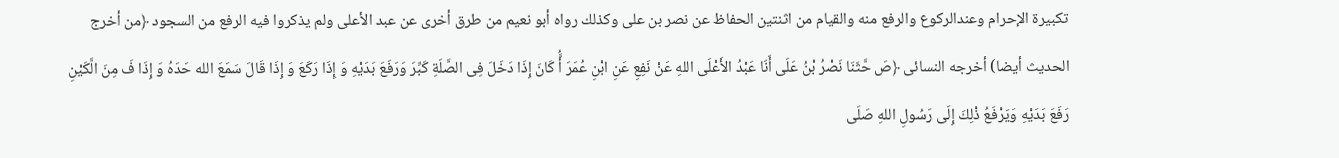تكبيرة الإحرام وعندالركوع والرفع منه والقيام من اثنتين الحفاظ عن نصر بن على وكذلك رواه أبو نعيم من طرق أخرى عن عبد الأعلى ولم يذكروا فيه الرفع من السجود ﴿من أخرج الحديث أيضا) أخرجه النسائى ﴿صَ حَّثَنَا نَصْرُ بْنُ عَلَى أَنَا عَبْدُ الأَعْلَى اللهِ عَنْ نَفِعِ عَنِ ابْنِ عُمَرَ أَُّ كَانَ إِذَا دَخَلَ فِى الصَّلَةِ كَبِّرَ وَرَفَعَ بَدَيْهِ وَ إِذَا رَكَعَ وَ إِذَا قَالَ سَمَعَ الله حَدَهُ وَ إِذَا فَ مِنَ الَّكَيْنِ رَفَعَ بَدَيْهِ وَيَرْفَعُ ذْلِكَ إِلَى رَسُولِ اللهِ صَلَى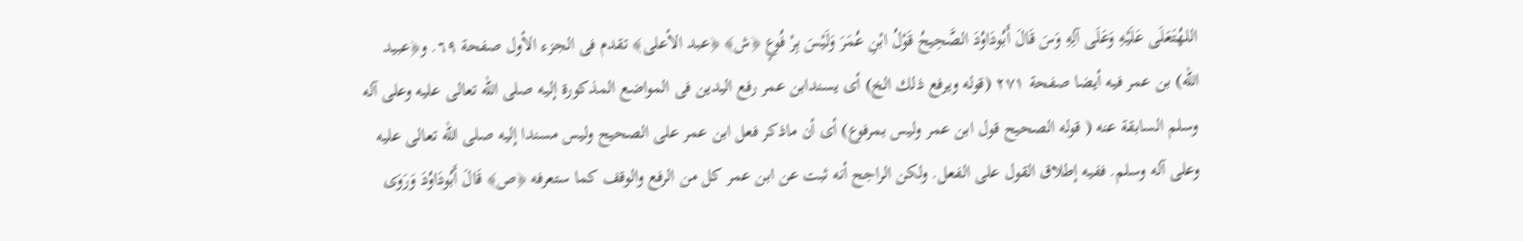اللهُتَعَلَى عَلَيْهِ وَعَلَى آلِهِ وَسَ قَالَ أَبُودَاوُدَ الصَّحِيحُ قَوْلُ ابْنِ عُمَرَ وَلَيْسَ بِرْ فُوعٍ ﴿ش﴾ ﴿عبد الأعلى﴾ تقدم فى الجزء الأول صفحة ٦٩. و﴿عبيد اللّه) بن عمر فيه أيضا صفحة ٢٧١ (قوله ويرفع ذلك الخ) أى يسندابن عمر رفع اليدين فى المواضع المذكورة إليه صلى اللّه تعالى عليه وعلى آله وسلم السابقة عنه ( قوله الصحيح قول ابن عمر وليس بمرفوع) أى أن ماذكر فعل ابن عمر على الصحيح وليس مسندا إليه صلى اللّه تعالى عليه وعلى آله وسلم. ففيه إطلاق القول على الفعل. ولكن الراجح أنه ثبت عن ابن عمر كل من الرفع والوقف كما ستعرفه ﴿ص﴾ قَالَ أَبُودَاوُدَ وَرَوَى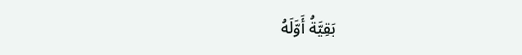بَقِيَّةُ أَوَّلَهُ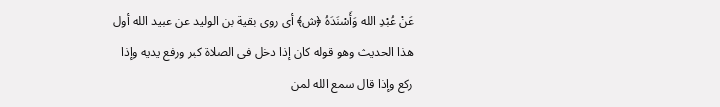عَنْ عُبْدِ الله وَأَسْنَدَهُ ﴿ش﴾ أى روى بقية بن الوليد عن عبيد الله أول هذا الحديث وهو قوله كان إذا دخل فى الصلاة كبر ورفع يديه وإذا ركع وإذا قال سمع الله لمن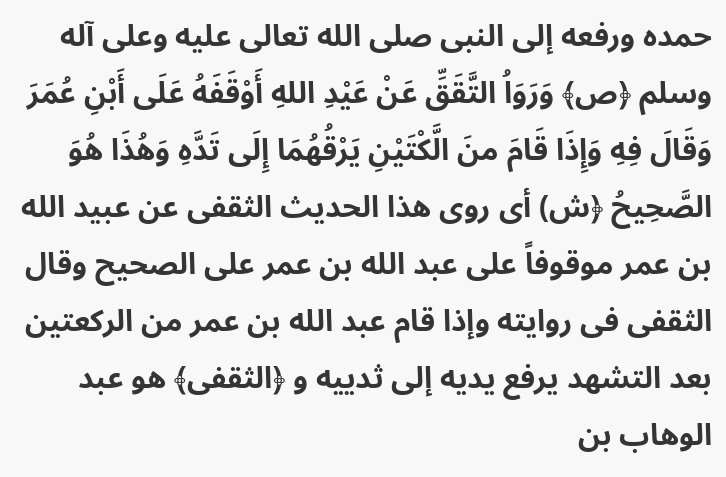حمده ورفعه إلى النبى صلى الله تعالى عليه وعلى آله وسلم ﴿ص﴾ وَرَوَاُ التَّقَقِّ عَنْ عَيْدِ اللهِ أَوْقَفَهُ عَلَى أَبْنِ عُمَرَ وَقَالَ فِهِ وَإِذَا قَامَ منَ الَّكْتَيْنِ يَرْقُهُمَا إِلَى تَدَّهِ وَهُذَا هُوَ الصَّحِيحُ ﴿ش) أى روى هذا الحديث الثقفى عن عبيد الله بن عمر موقوفاً على عبد الله بن عمر على الصحيح وقال الثقفى فى روايته وإذا قام عبد الله بن عمر من الركعتين بعد التشهد يرفع يديه إلى ثدييه و ﴿الثقفى﴾ هو عبد الوهاب بن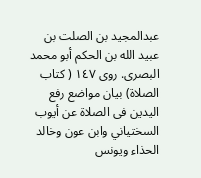عبدالمجيد بن الصلت بن عبيد الله بن الحكم أبو محمد البصرى. روى ١٤٧ ( كتاب الصلاة) بيان مواضع رفع اليدين فى الصلاة عن أيوب السختياني وابن عون وخالد الحذاء ويونس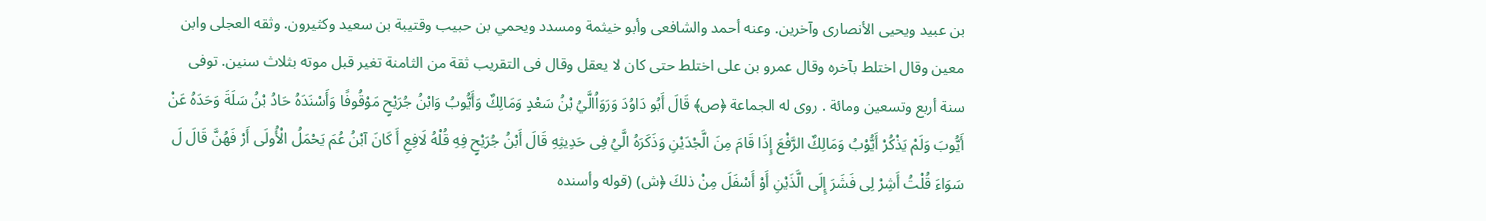بن عبيد ويحيى الأنصارى وآخرين. وعنه أحمد والشافعى وأبو خيثمة ومسدد ويحمي بن حبيب وقتيبة بن سعيد وكثيرون. وثقه العجلى وابن معين وقال اختلط بآخره وقال عمرو بن على اختلط حتى كان لا يعقل وقال فى التقريب ثقة من الثامنة تغير قبل موته بثلاث سنين. توفى سنة أربع وتسعين ومائة . روى له الجماعة ﴿ص﴾ قَالَ أَبُو دَاوُدَ وَرَوَاُالَّيُ بْنُ سَعْدٍ وَمَالِكٌ وَأَيُّوبُ وَابْنُ جُرَيْحٍ مَوْقُوفًا وَأَسْنَدَهُ حَادُ بْنُ سَلَةَ وَحَدَهُ عَنْ أَيُّوبَ وَلَمْ يَذْكُرْ أَيُّوْبُ وَمَالِكٌ الرَّفْعَ إِذَا قَامَ مِنَ الَّجْدَيْنِ وَذَكَرَهُ الَّيُ فِى حَدِيثِهِ قَالَ أَبْنُ جُرَيْحٍ فِهِ قُلْهُ لَافِعِ أَ كَانَ آبْنُ عُمَ يَحْمَلُ الْأُولَى أَرْ فَهُنَّ قَالَ لَ سَوَاءَ قُلْتُ أَشِرْ لِى فَشَرَ إِلَى الَّذَيْنِ أَوْ أَسْفَلَ مِنْ ذلكَ ﴿ش) (قوله وأسنده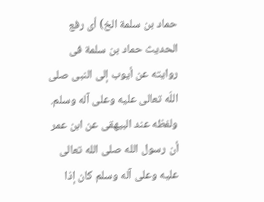حماد بن سلمة الخ) أى رفع الحديث حماد بن سلمة فى روايته عن أيوب إلى النبى صلى اللّه تعالى عليه وعلى آله وسلم. ولفظه عند البيهقى عن ابن عمر أن رسول الله صلى الله تعالى عليه وعلى آله وسلم كان إذا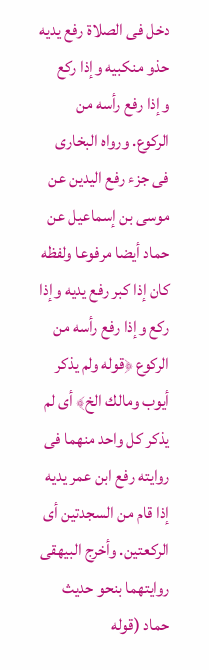دخل فى الصلاة رفع يديه حذو منكبيه وإذا ركع وإذا رفع رأسه من الركوع. ورواه البخارى فى جزء رفع اليدين عن موسى بن إسماعيل عن حماد أيضا مرفوعا ولفظه كان إذا كبر رفع يديه وإذا ركع وإذا رفع رأسه من الركوع ﴿قوله ولم يذكر أيوب ومالك الخ﴾ أى لم يذكر كل واحد منهما فى روايته رفع ابن عمر يديه إذا قام من السجدتين أى الركعتين. وأخرج البيهقى روايتهما بنحو حديث حماد (قوله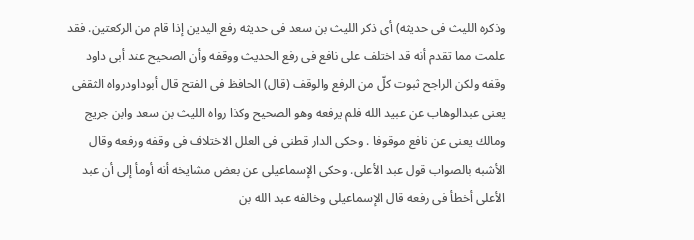وذكره الليث فى حديثه) أى ذكر الليث بن سعد فى حديثه رفع اليدين إذا قام من الركعتين. فقد علمت مما تقدم أنه قد اختلف على نافع فى رفع الحديث ووقفه وأن الصحيح عند أبى داود وقفه ولكن الراجح ثبوت كلّ من الرفع والوقف (قال) الحافظ فى الفتح قال أبوداودرواه الثقفى يعنى عبدالوهاب عن عبيد الله فلم يرفعه وهو الصحيح وكذا رواه الليث بن سعد وابن جريج ومالك يعنى عن نافع موقوفا . وحكى الدار قطنى فى العلل الاختلاف فى وقفه ورفعه وقال الأشبه بالصواب قول عبد الأعلى. وحكى الإسماعيلى عن بعض مشايخه أنه أومأ إلى أن عبد الأعلى أخطأ فى رفعه قال الإسماعيلى وخالفه عبد الله بن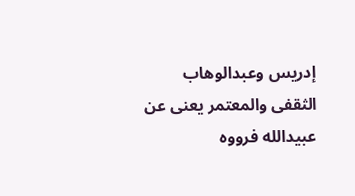إدريس وعبدالوهاب الثقفى والمعتمر يعنى عن عبيدالله فرووه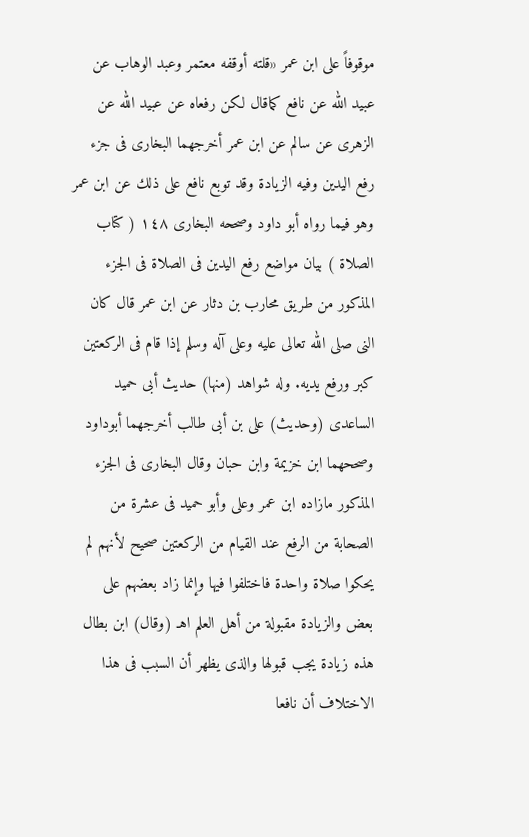موقوفاً على ابن عمر «قلته أوقفه معتمر وعبد الوهاب عن عبيد الله عن نافع كماقال لكن رفعاه عن عبيد الله عن الزهرى عن سالم عن ابن عمر أخرجهما البخارى فى جزء رفع اليدين وفيه الزيادة وقد توبع نافع على ذلك عن ابن عمر وهو فيما رواه أبو داود وصححه البخارى ١٤٨ ( كتاب الصلاة ) بيان مواضع رفع اليدين فى الصلاة فى الجزء المذكور من طريق محارب بن دثار عن ابن عمر قال كان النى صلى الله تعالى عليه وعلى آله وسلم إذا قام فى الركعتين كبر ورفع يديه. وله شواهد (منها) حديث أبى حميد الساعدى (وحديث) على بن أبى طالب أخرجهما أبوداود وصححهما ابن خزيمة وابن حبان وقال البخارى فى الجزء المذكور مازاده ابن عمر وعلى وأبو حميد فى عشرة من الصحابة من الرفع عند القيام من الركعتين صحيح لأنهم لم يحكوا صلاة واحدة فاختلفوا فيها وإنما زاد بعضهم على بعض والزيادة مقبولة من أهل العلم اهـ (وقال) ابن بطال هذه زيادة يجب قبولها والذى يظهر أن السبب فى هذا الاختلاف أن نافعا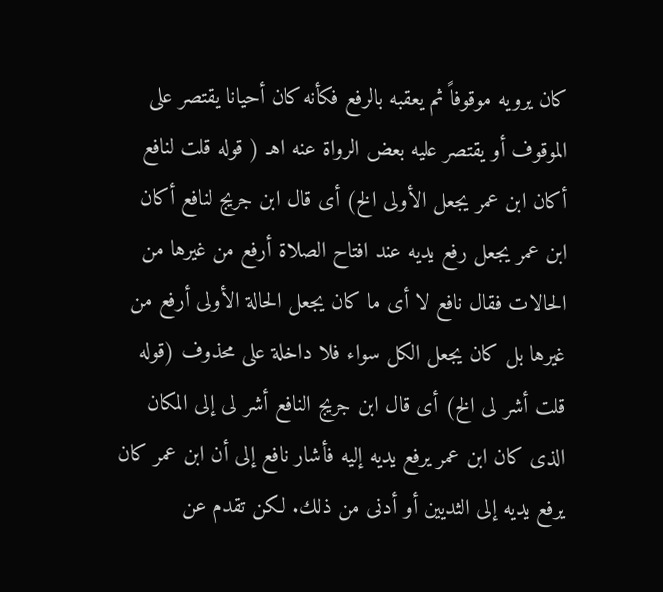كان يرويه موقوفاً ثم يعقبه بالرفع فكأنه كان أحيانا يقتصر على الموقوف أو يقتصر عليه بعض الرواة عنه اهـ ( قوله قلت لنافع أكان ابن عمر يجعل الأولى الخ) أى قال ابن جريج لنافع أكان ابن عمر يجعل رفع يديه عند افتاح الصلاة أرفع من غيرها من الحالات فقال نافع لا أى ما كان يجعل الحالة الأولى أرفع من غيرها بل كان يجعل الكل سواء فلا داخلة على محذوف (قوله قلت أشر لى الخ) أى قال ابن جريج النافع أشر لى إلى المكان الذى كان ابن عمر يرفع يديه إليه فأشار نافع إلى أن ابن عمر كان يرفع يديه إلى الثديين أو أدنى من ذلك. لكن تقدم عن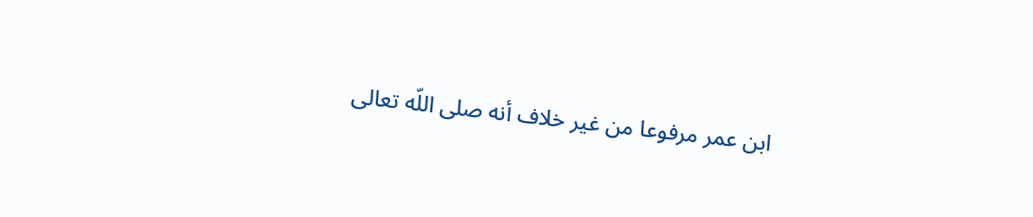ابن عمر مرفوعا من غير خلاف أنه صلى اللّه تعالى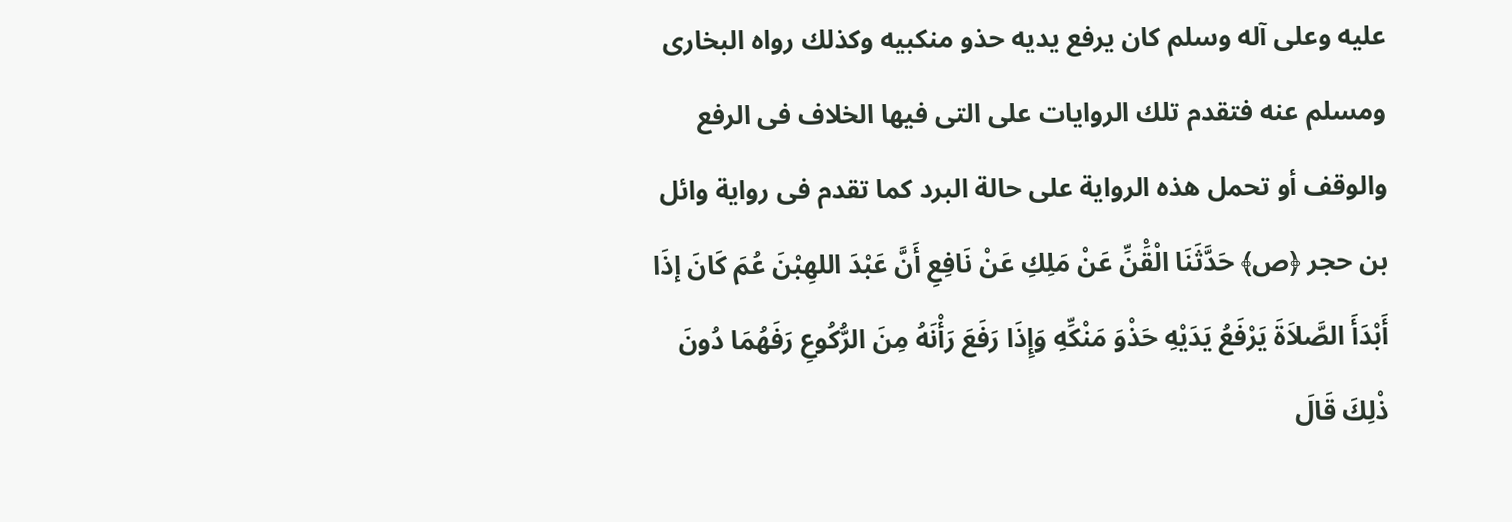عليه وعلى آله وسلم كان يرفع يديه حذو منكبيه وكذلك رواه البخارى ومسلم عنه فتقدم تلك الروايات على التى فيها الخلاف فى الرفع والوقف أو تحمل هذه الرواية على حالة البرد کما تقدم فى رواية وائل بن حجر ﴿ص﴾ حَدَّثَنَا الْقَْنِّ عَنْ مَلِكِ عَنْ نَافِعِ أَنَّ عَبْدَ اللهِبْنَ عُمَ كَانَ إذَا أَبْدَأَ الصَّلاَةَ يَرْفَعُ يَدَيْهِ حَذْوَ مَنْكِّهِ وَإِذَا رَفَعَ رَأْنَهُ مِنَ الرُّكُوعِ رَفَهُمَا دُونَ ذْلِكَ قَالَ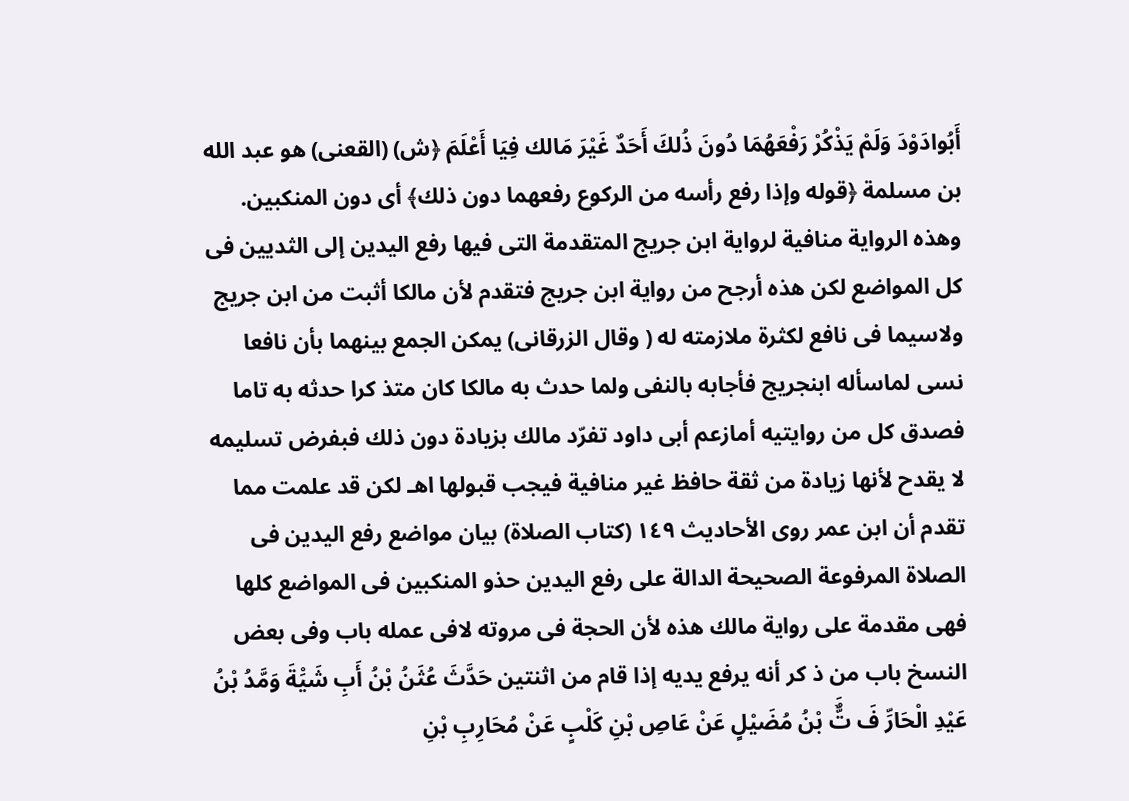أَبُوادَوْدَ وَلَمْ يَذْكُرْ رَفْعَهُمَا دُونَ ذُلكَ أَحَدٌ غَيْرَ مَالك فِيَا أَعْلَمَ ﴿ش) (القعنى) هو عبد الله بن مسلمة ﴿قوله وإذا رفع رأسه من الركوع رفعهما دون ذلك﴾ أى دون المنكبين. وهذه الرواية منافية لرواية ابن جريج المتقدمة التى فيها رفع اليدين إلى الثديين فى كل المواضع لكن هذه أرجح من رواية ابن جريج فتقدم لأن مالكا أثبت من ابن جريج ولاسيما فى نافع لكثرة ملازمته له ( وقال الزرقانى) يمكن الجمع بينهما بأن نافعا نسى لماسأله ابنجريج فأجابه بالنفى ولما حدث به مالكا كان متذ کرا حدثه به تاما فصدق كل من روايتيه أمازعم أبى داود تفرّد مالك بزيادة دون ذلك فبفرض تسليمه لا يقدح لأنها زيادة من ثقة حافظ غير منافية فيجب قبولها اهـ لكن قد علمت مما تقدم أن ابن عمر روى الأحاديث ١٤٩ (كتاب الصلاة) بيان مواضع رفع اليدين فى الصلاة المرفوعة الصحيحة الدالة على رفع اليدين حذو المنكبين فى المواضع كلها فهى مقدمة على رواية مالك هذه لأن الحجة فى مروته لافى عمله باب وفى بعض النسخ باب من ذ کر أنه یرفع يديه إذا قام من اثنتين حَدَّثَ عُثَنُ بْنُ أَبِ شَيَْةَ وَمَّدُ بْنُ عَيْدِ الْحَارِّ فَ تٌَّ بْنُ مُضَيْلٍ عَنْ عَاصِ بْنِ كَلْبٍ عَنْ مُحَارِبِ بْنِ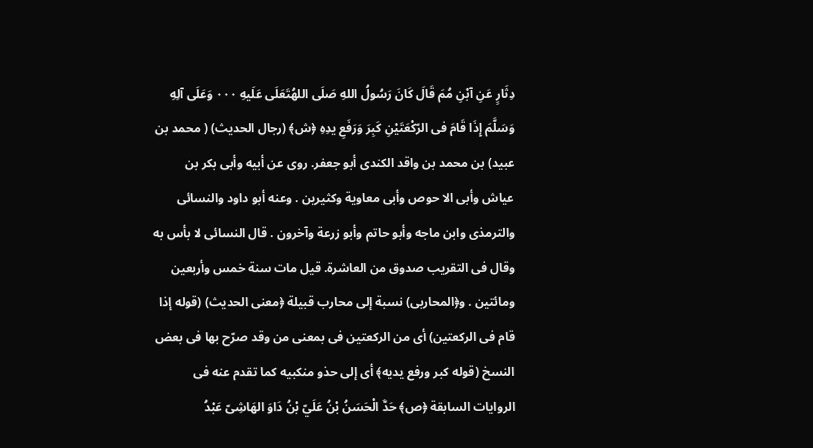دِثَارٍ عَنِ آبْنِ مُمَ قَالَ كَانَ رَسُولُ اللهِ صَلَى اللهُتَعَلَى عَلَيهِ ٠٠٠ وَعَلَى آلِهِ وَسَلَّمَ إِذَا قَامَ فى الرّكْعَتَيْنِ كَبِرَ وَرَفَعِ يدِهِ ﴿ش﴾ (رجال الحديث) ( محمد بن عبيد) بن محمد بن واقد الكندى أبو جعفر. روى عن أبيه وأبى بكر بن عياش وأبى الا حوص وأبى معاوية وكثيرين . وعنه أبو داود والنسائى والترمذى وابن ماجه وأبو حاتم وأبو زرعة وآخرون . قال النسائى لا بأس به وقال فى التقريب صدوق من العاشرة. قيل مات سنة خمس وأربعين ومائتين . و﴿المحاربى) نسبة إلى محارب قبيلة ﴿معنى الحديث) (قوله إذا قام فى الركعتين) أى من الركعتين فى بمعنى من وقد صرّح بها فى بعض النسخ (قوله كبر ورفع يديه﴾ أى إلى حذو منكبيه كما تقدم عنه فى الروايات السابقة ﴿ص﴾ حَدَّ الْحَسَنُ بْنُ عَلَيّ بْنُ دَاوَ الهَاشِىّ عَبْدُ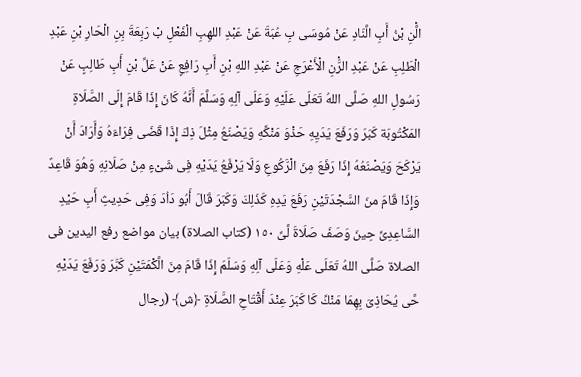الَّْنِ بْنُ أَبِ الَّنَادِ عَنْ مُوسَى بِ عُبَةَ عَنْ عَبْدِ اللهِبِ الْفَعْلِ بْ رَبِعَةَ بِنِ الْحَارِ بْنِ عَبْدِ الْطَلِبِ عَنْ عَبْدِ الرَّْنِ الْأَعْرَجِ عَنْ عَبْدِ اللهِ بْنِ أَبِ رَافِعٍ عَنْ عَلِّ بْنِ أَبِ طَالِبٍ عَنْ رَسُولِ اللهِ صَلَّى اللهُ تَعَلَى عَلَيْهِ وَعَلَى آلِهِ وَسَلَّمَ أَنَّهُ كَانَ إِذَا قَامَ إِلَى الصَّلَاةِ المَكْتُوبَة كَبَرَ وَرَفَعَ يَدَيِهِ حَذْوَ مَنْكِّهِ وَيَصْنَعُ مِثْلَ ذِكَ إِذَا قَضَى فِرَاءَهُ وَأَرَادَ أَنْ يَرْكَحَ وَيَصْنَعُهُ إِذَا رَفَعَ مِنَ الْرَّكُوعِ وَلَا يَرْفَعُ يَدَيْهِ فِى شَىْءٍ مِنْ صَلَانِهِ وَهُوَ قَاعِدٌ وَإِذَا قَامَ منَ السَّجْدَتَيْنِ رَفَعَ يَدِهِ كَذَلِكَ وَكَبَرَ قَالَ أَبُو دَاُدَ وَفِى حَدِيثِ أَبِ حَيْدِ السَّاعِدِىِّ حِينَ وَصَفَ صَلَاةَ لَّىِّ ١٥٠ (كتاب الصلاة) بيان مواضع رفع اليدين فى الصلاة صَلَّى اللهُ تَعَلَى عَلْهِ وَعَلَى آلِهِ وَسَلَمَ إِذَا قَامَ مِنَ الَّكْمَتَيْنِ كَبَّرَ وَرَفَعَ يَدَيْهِ حَّى يُحَاذِىَ بِهِمَا مَنْكِّ كَا كَبَرَ عِنْدَ أَقْتَاحِ الصَّلَاةِ ﴿ش﴾ (رجال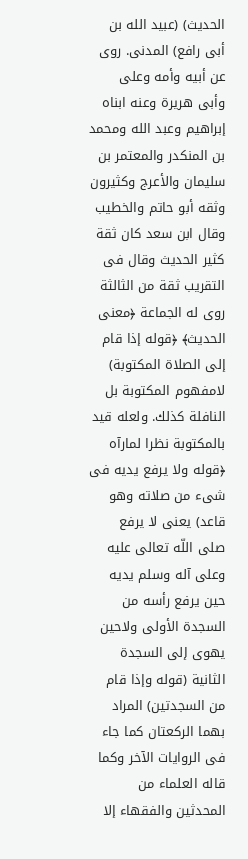الحديث) (عبيد الله بن أبى رافع) المدنى. روى عن أبيه وأمه وعلى وأبى هريرة وعنه ابناه إبراهيم وعبد الله ومحمد بن المنكدر والمعتمر بن سليمان والأعرج وكثيرون وثقه أبو حاتم والخطيب وقال ابن سعد كان ثقة كثير الحديث وقال فى التقريب ثقة من الثالثة روی له الجماعة ﴿معنى الحديث﴾ ﴿قوله إذا قام إلى الصلاة المكتوبة) لامفهوم المكتوبة بل النافلة كذلك. ولعله قيد بالمكتوبة نظرا لمارآه ﴿قوله ولا يرفع يديه فى شىء من صلاته وهو قاعد) يعنى لا يرفع صلى اللّه تعالى عليه وعلى آله وسلم يديه حين يرفع رأسه من السجدة الأولى ولاحين يهوى إلى السجدة الثانية (قوله وإذا قام من السجدتين) المراد بهما الركعتان كما جاء فى الروايات الآخر وكما قاله العلماء من المحدثين والفقهاء إلا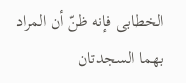الخطابى فإنه ظنّ أن المراد بهما السجدتان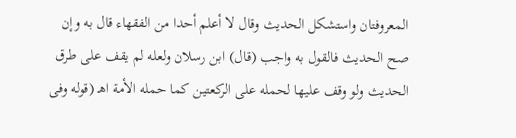المعروفتان واستشكل الحديث وقال لا أعلم أحدا من الفقهاء قال به وإن صح الحديث فالقول به واجب (قال) ابن رسلان ولعله لم يقف على طرق الحديث ولو وقف عليها لحمله على الركعتين كما حمله الأمة اهـ (قوله وفى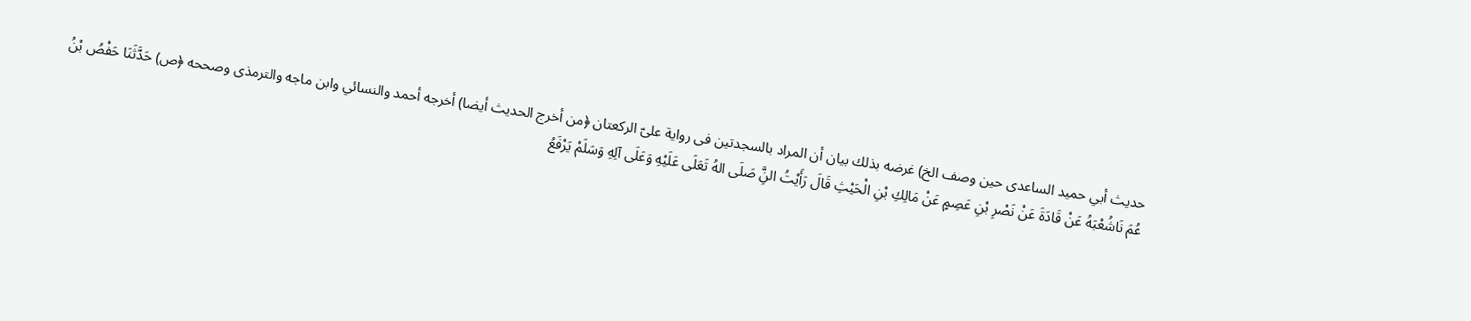حديث أبي حميد الساعدى حين وصف الخ) غرضه بذلك بيان أن المراد بالسجدتين فى رواية علىّ الركعتان ﴿من أخرج الحديث أيضا) أخرجه أحمد والنسائي وابن ماجه والترمذى وصححه ﴿ص) حَدَّثَنَا حَفْصُ بْنُ عُمَ نَاشُعْبَهُ عَنْ قَادَةَ عَنْ نَصْرِ بْنِ عَصِمٍ عَنْ مَالِكِ بْنِ الْحَيْثِ قَالَ رَأَيْتُ النَِّ صَلَى الهُ تَعَلَى عَلَيْهِ وَعَلَى آلِهِ وَسَلَمْ يَرْفَعُ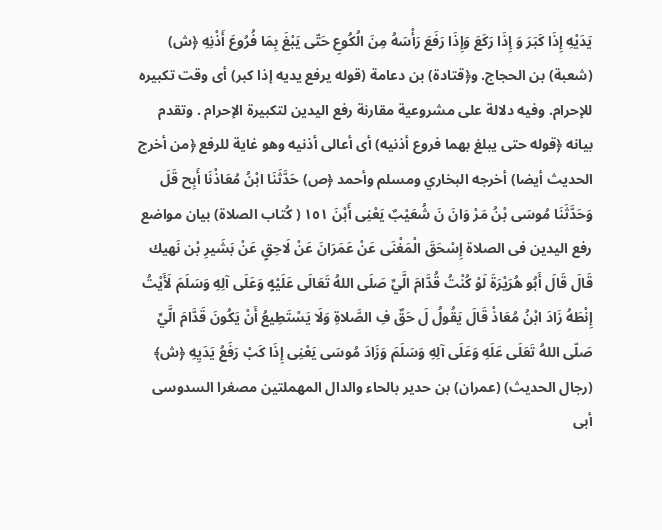يَدَيْهِ إِذَا كَبَرَ وَ إِذَا رَكَعَ وَإِذَا رَفَعَ رَأْسَهُ مِنَ الُكُوعِ حَتّى يَبْغَ بِمَا فُرُوعَ أَذْنِهِ ﴿ش) (شعبة) بن الحجاج. و﴿قتادة) بن دعامة (قوله يرفع يديه إذا كبر) أى وقت تكبيره للإحرام. وفيه دلالة على مشروعية مقارنة رفع اليدين لتكبيرة الإحرام . وتقدم بيانه ﴿قوله حتى يبلغ بهما فروع أذنيه) أى أعالى أذنيه وهو غاية للرفع ﴿من أخرج الحديث أيضا) أخرجه البخاري ومسلم وأحمد ﴿ص) حَدَّثَنَا ابْنُ مُعَاذْنَا أَبِح قَلَ وَحَدَّثَنَا مُوسَى بْنُ مَرْ وَانَ نَ شُعَيْبٌ يَعْنِى أَبْنَ ١٥١ ( كُتاب الصلاة) بيان مواضع رفع اليدين فى الصلاة إِسْحَقَ الْمَغْنَى عَنْ عَمَرَانَ عَنْ لَاحِقٍ عَنْ بَشَيرِ بْن نَهيك قَالَ قَالَ أَبُو هُرَيْرَةَ لَوْ كُنْتُ قُدَّامَ الَّيِّ صَلَى اللهُ تَعَالَى عَلَيْهٍ وَعَلَى آلِهِ وَسَلَمَ لَأَيْتُ إِنْطَهُ زَادَ ابْنُ مُعَاذْ قَالَ يَقُولُ لَ حَقٌ فِ الصَّلاةِ وَلَا يَسْتَطِيعُ أَنْ يَكُونَ قَدَّامَ الَّيِّ صَلّى اللهُ تَعَلَى عَلَهِ وَعَلَى آلِهِ وَسَلَمَ وَزَادَ مُوسَى يَعْنِى إِذَا كَبْ رَفَعُ يَدَيِهِ ﴿ش﴾ (رجال الحديث) (عمران) بن حدير بالحاء والدال المهملتين مصغرا السدوسى أبى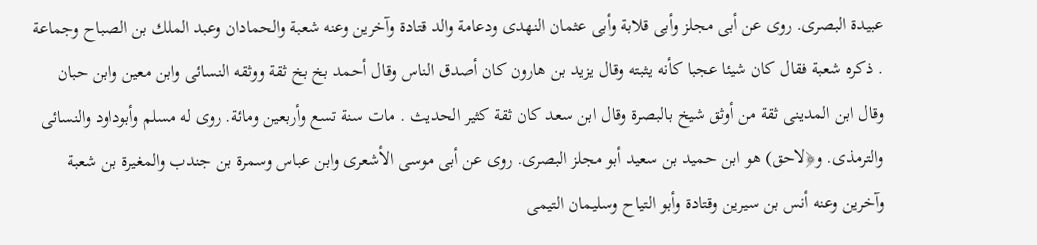عبيدة البصرى. روى عن أبى مجلز وأبى قلابة وأبى عثمان النهدى ودعامة والد قتادة وآخرين وعنه شعبة والحمادان وعبد الملك بن الصباح وجماعة . ذكره شعبة فقال كان شيئا عجبا كأنه يثبته وقال يزيد بن هارون كان أصدق الناس وقال أحمد بخ بخ ثقة ووثقه النسائى وابن معين وابن حبان وقال ابن المدينى ثقة من أوثق شيخ بالبصرة وقال ابن سعد كان ثقة كثير الحديث . مات سنة تسع وأربعين ومائة. روى له مسلم وأبوداود والنسائى والترمذى. و﴿لاحق) هو ابن حميد بن سعيد أبو مجلز البصرى. روى عن أبى موسى الأشعرى وابن عباس وسمرة بن جندب والمغيرة بن شعبة وآخرين وعنه أنس بن سيرين وقتادة وأبو التياح وسليمان التيمى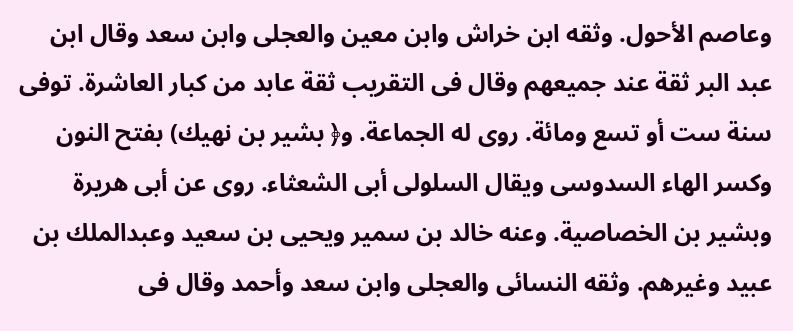وعاصم الأحول. وثقه ابن خراش وابن معين والعجلى وابن سعد وقال ابن عبد البر ثقة عند جميعهم وقال فى التقريب ثقة عابد من كبار العاشرة. توفى سنة ست أو تسع ومائة. روى له الجماعة. و﴿ بشير بن نهيك) بفتح النون وكسر الهاء السدوسى ويقال السلولى أبى الشعثاء. روى عن أبى هريرة وبشير بن الخصاصية. وعنه خالد بن سمير ويحيى بن سعيد وعبدالملك بن عبيد وغيرهم. وثقه النسائى والعجلى وابن سعد وأحمد وقال فى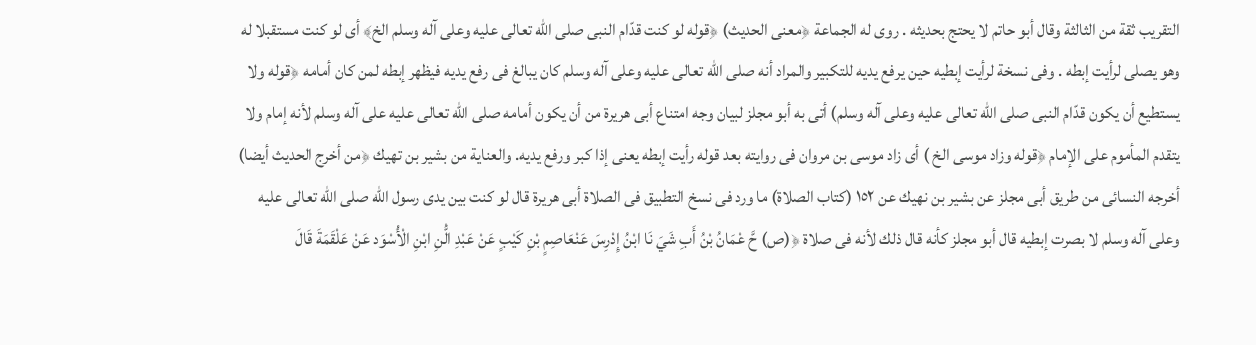التقريب ثقة من الثالثة وقال أبو حاتم لا يحتج بحديثه . روى له الجماعة ﴿معنى الحديث) ﴿قوله لو كنت قدّام النبى صلى اللّه تعالى عليه وعلى آله وسلم الخ﴾ أى لو كنت مستقبلا له وهو يصلى لرأيت إبطه . وفى نسخة لرأيت إبطيه حين يرفع يديه للتكبير والمراد أنه صلى اللّه تعالى عليه وعلى آله وسلم كان يبالغ فى رفع يديه فيظهر إبطه لمن كان أمامه ﴿قوله ولا يستطيع أن يكون قدّام النبى صلى الله تعالى عليه وعلى آله وسلم) أتى به أبو مجلز لبيان وجه امتناع أبى هريرة من أن يكون أمامه صلى اللّه تعالى عليه على آله وسلم لأنه إمام ولا يتقدم المأموم على الإمام ﴿قوله وزاد موسى الخ ) أى زاد موسى بن مروان فى روايته بعد قوله رأيت إبطه يعنى إذا كبر ورفع يديه. والعناية من بشير بن تهيك ﴿من أخرج الحديث أيضا) أخرجه النسائى من طريق أبى مجلز عن بشير بن نهيك عن ١٥٢ (كتاب الصلاة) ما ورد فى نسخ التطبيق فى الصلاة أبى هريرة قال لو كنت بين يدى رسول الله صلى الله تعالى عليه وعلى آله وسلم لا بصرت إبطيه قال أبو مجلز كأنه قال ذلك لأنه فى صلاة ﴿(ص) حَّ عْمَانُ بْنُ أَبِ شَيَ نَا ابْنُ إِدْرِسَ عَنْعَاصِمٍ بْنِ كَيْبٍ عَنْ عَبْدِ الَّْنِ ابْنِ الْأُسْوَد عَنْ عَلْقَمَةَ قَالَ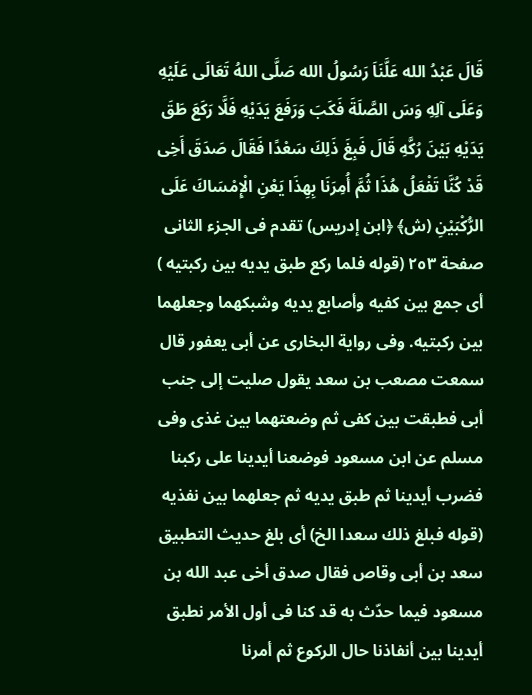قَالَ عَبْدُ الله عَلَّنَاَ رَسُولُ الله صَلَّى اللهُ تَعَالَى عَلَيْهِ وَعَلَى آلِهِ وَسَ الصَّلَةَ فَكَبَ وَرَفَعَ يَدَيْهِ فَلَّا رَكَعَ طَقَ يَدَيْهِ بَيْنَ رُكَّهِ قَالَ فَبِغَ ذَلِكَ سَعْدًا فَقَالَ صَدَقَ أَخِى قَدْ كُنَّا تَفْعَلُ هُذَا ثُمَّ أُمِرَنَا بِهِذَا يَعْنِ الْإِمْسَاكَ عَلَى الرُّكْبَيْنِ (ش﴾ ﴿ابن إدريس) تقدم فى الجزء الثانى صفحة ٢٥٣ (قوله فلما ركع طبق يديه بين ركبتيه ) أى جمع بين كفيه وأصابع يديه وشبكهما وجعلهما بين ركبتيه. وفى رواية البخارى عن أبى يعفور قال سمعت مصعب بن سعد يقول صليت إلى جنب أبى فطبقت بين كفى ثم وضعتهما بين غذى وفى مسلم عن ابن مسعود فوضعنا أيدينا على ركبنا فضرب أيدينا ثم طبق يديه ثم جعلهما بين نفذيه (قوله فبلغ ذلك سعدا الخ) أى بلغ حديث التطبيق سعد بن أبى وقاص فقال صدق أخى عبد الله بن مسعود فيما حدّث به قد كنا فى أول الأمر نطبق أيدينا بين أنفاذنا حال الركوع ثم أمرنا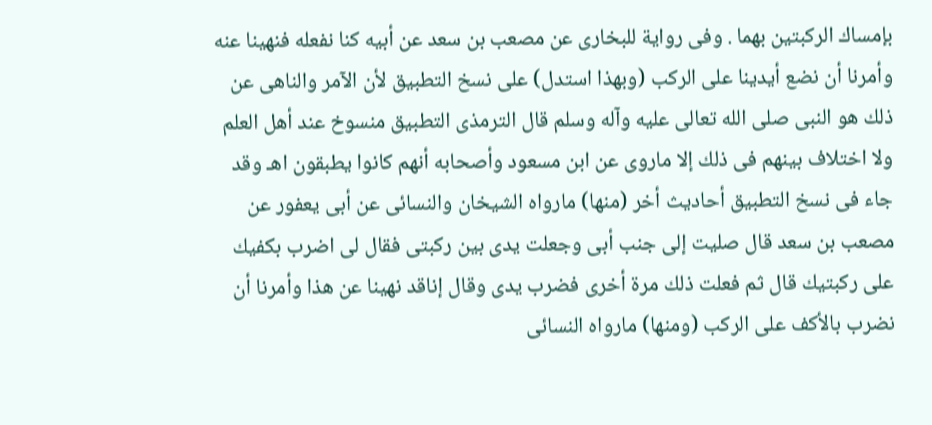بإمساك الركبتين بهما . وفى رواية للبخارى عن مصعب بن سعد عن أبيه كنا نفعله فنهينا عنه وأمرنا أن نضع أيدينا على الركب (وبهذا استدل) على نسخ التطبيق لأن الآمر والناهى عن ذلك هو النبى صلى الله تعالى عليه وآله وسلم قال الترمذى التطبيق منسوخ عند أهل العلم ولا اختلاف بينهم فى ذلك إلا ماروى عن ابن مسعود وأصحابه أنهم كانوا يطبقون اهـ وقد جاء فى نسخ التطبيق أحاديث أخر (منها) مارواه الشيخان والنسائى عن أبی یعفور عن مصعب بن سعد قال صلیت إلى جنب أبی وجعلت یدی بين ركبتى فقال لى اضرب بكفيك على ركبتيك قال ثم فعلت ذلك مرة أخرى فضرب يدى وقال إناقد نهينا عن هذا وأمرنا أن نضرب بالأكف على الركب (ومنها) مارواه النسائى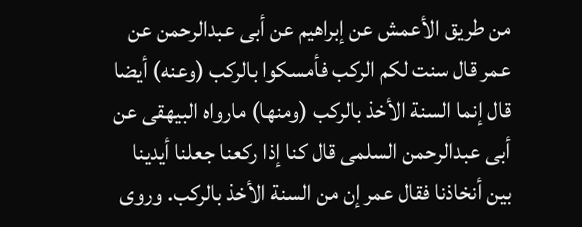من طريق الأعمش عن إبراهيم عن أبى عبدالرحمن عن عمر قال سنت لكم الركب فأمسكوا بالركب (وعنه) أيضا قال إنما السنة الأخذ بالركب (ومنها) مارواه البيهقى عن أبى عبدالرحمن السلمى قال كنا إذا ركعنا جعلنا أيدينا بين أنخاذنا فقال عمر إن من السنة الأخذ بالركب. وروى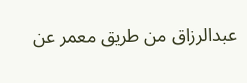عبدالرزاق من طريق معمر عن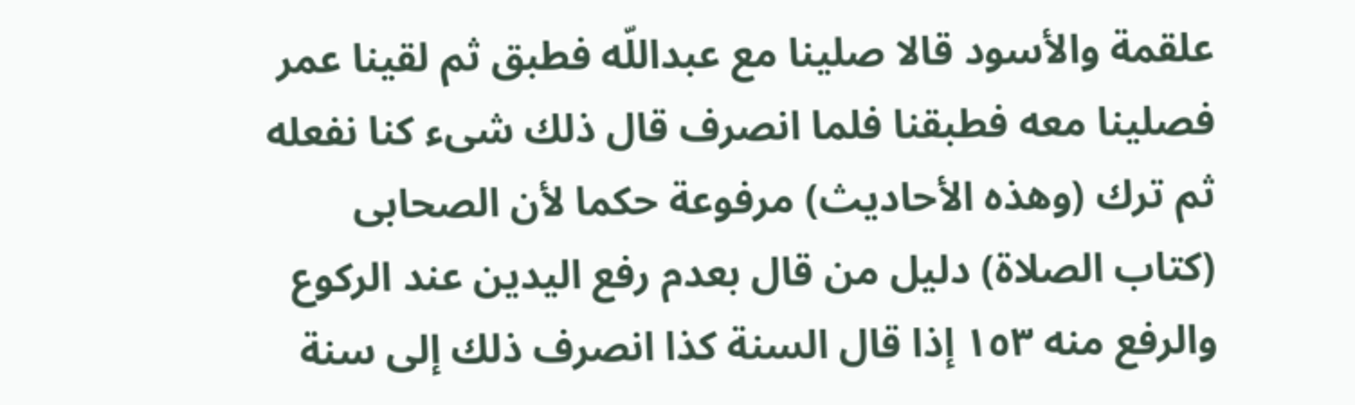علقمة والأسود قالا صلينا مع عبداللّه فطبق ثم لقينا عمر فصلينا معه فطبقنا فلما انصرف قال ذلك شىء كنا نفعله ثم ترك (وهذه الأحاديث) مرفوعة حكما لأن الصحابى (كتاب الصلاة) دليل من قال بعدم رفع اليدين عند الركوع والرفع منه ١٥٣ إذا قال السنة كذا انصرف ذلك إلى سنة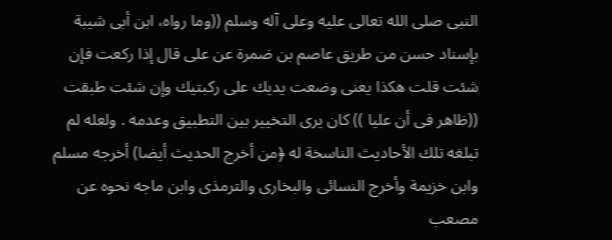النبى صلى الله تعالى عليه وعلى آله وسلم ((وما رواه، ابن أبى شيبة بإسناد حسن من طريق عاصم بن ضمرة عن على قال إذا ركعت فإن شئت قلت هكذا يعنى وضعت يديك على ركبتيك وإن شئت طبقت ((ظاهر فى أن عليا )) كان يرى التخيير بين التطبيق وعدمه . ولعله لم تبلغه تلك الأحاديث الناسخة له ﴿من أخرج الحديث أيضا) أخرجه مسلم وابن خزيمة وأخرج النسائى والبخارى والترمذى وابن ماجه نحوه عن مصعب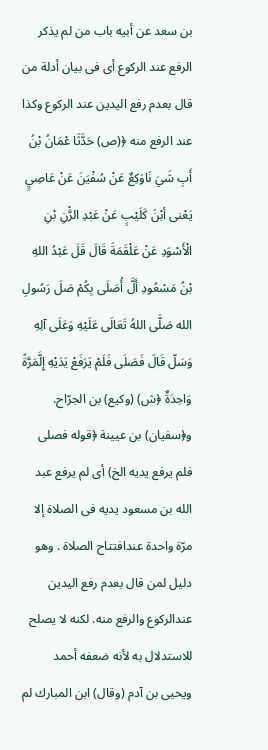بن سعد عن أبيه باب من لم يذكر الرفع عند الركوع أى فى بيان أدلة من قال بعدم رفع اليدين عند الركوع وكذا عند الرفع منه ﴿(ص) حَدَّثَا عْمَانُ بْنُ أَبِ شَيَ نَاوَكِعٌ عَنْ سُفْيَنَ عَنْ عَاصِيٍ يَعْنى أبْنَ كَلَيْبٍ عَنْ عَبْدِ الرَّْنِ بْنِ الْأَسْوَدِ عَنْ عَلْقَمَةَ قَالَ قَلَ عَبْدُ اللهِ بْنُ مَسْعُودِ أَلَّ أُصَلَى بِكُمْ صَلَ رَسُولِ الله صَلَّى اللهُ تَعَالَى عَلَيْهِ وَعَلَى آلِهِ وَسَلّ قَالَ فَصَلَى فَلَمْ يَرَفَعْ يَدَيْهِ إِلَّمَرَّةً وَاحِدَةٌ ﴿ش) (وكيع) بن الجرّاح. و﴿سفيان) بن عيينة ﴿قوله فصلى فلم يرفع يديه الخ) أى لم يرفع عبد الله بن مسعود يديه فى الصلاة إلا مرّة واحدة عندافتتاح الصلاة . وهو دليل لمن قال بعدم رفع اليدين عندالركوع والرفع منه. لكنه لا يصلح للاستدلال به لأنه ضعفه أحمد ويحيى بن آدم (وقال) ابن المبارك لم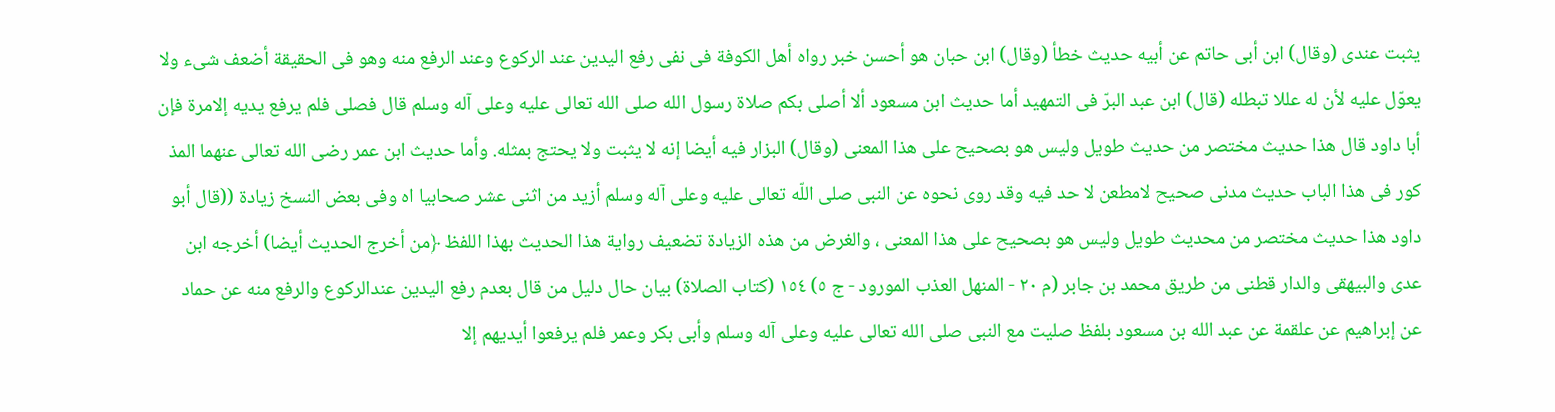يثبت عندى (وقال) ابن أبى حاتم عن أبيه حديث خطأ (وقال) ابن حبان هو أحسن خبر رواه أهل الكوفة فى نفى رفع اليدين عند الركوع وعند الرفع منه وهو فى الحقيقة أضعف شىء ولا يعوّل عليه لأن له عللا تبطله (قال) ابن عبد البرّ فى التمهيد أما حديث ابن مسعود ألا أصلى بكم صلاة رسول الله صلى الله تعالى عليه وعلى آله وسلم قال فصلى فلم يرفع يديه إلامرة فإن أبا داود قال هذا حديث مختصر من حديث طويل وليس هو بصحيح على هذا المعنى (وقال) البزار فيه أيضا إنه لا يثبت ولا يحتج بمثله. وأما حديث ابن عمر رضى الله تعالى عنهما المذ کور فی هذا الباب حدیث مدنی صحیح لامطعن لا حد فیه وقد روى نحوه عن النبى صلى اللّه تعالى عليه وعلى آله وسلم أزيد من اثنى عشر صحابيا اه وفى بعض النسخ زيادة ((قال أبو داود هذا حديث مختصر من محديث طويل وليس هو بصحيح على هذا المعنى ، والغرض من هذه الزيادة تضعيف رواية هذا الحديث بهذا اللفظ ﴿من أخرج الحديث أيضا) أخرجه ابن عدى والبيهقى والدار قطنى من طريق محمد بن جابر (م ٢٠ - المنهل العذب المورود - ج ٥) ١٥٤ (كتاب الصلاة) بيان حال دليل من قال بعدم رفع اليدين عندالركوع والرفع منه عن حماد عن إبراهيم عن علقمة عن عبد الله بن مسعود بلفظ صليت مع النبى صلى الله تعالى عليه وعلى آله وسلم وأبى بكر وعمر فلم يرفعوا أيديهم إلا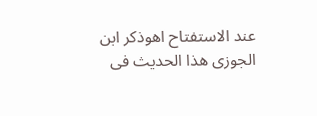عند الاستفتاح اهوذكر ابن الجوزى هذا الحديث فى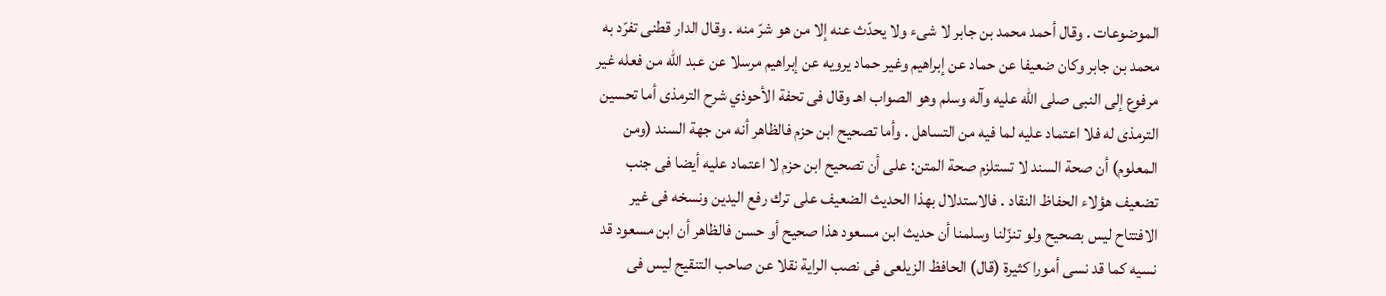الموضوعات . وقال أحمد محمد بن جابر لا شىء ولا يحدّث عنه إلا من هو شرّ منه . وقال الدار قطنى تفرّد به محمد بن جابر وكان ضعيفا عن حماد عن إبراهيم وغير حماد يرويه عن إبراهيم مرسلا عن عبد الله من فعله غير مرفوع إلى النبى صلى الله عليه وآله وسلم وهو الصواب اهـ وقال فى تحفة الأحوذي شرح الترمذى أما تحسين الترمذى له فلا اعتماد عليه لما فيه من التساهل . وأما تصحيح ابن حزم فالظاهر أنه من جهة السند (ومن المعلوم) أن صحة السند لا تستلزم صحة المتن: على أن تصحیح ابن حزم لا اعتماد عليه أيضا فى جنب تضعيف هؤلاء الحفاظ النقاد . فالاستدلال بهذا الحديث الضعيف على ترك رفع اليدين ونسخه فى غير الافتتاح ليس بصحيح ولو تنزّلنا وسلمنا أن حديث ابن مسعود هذا صحيح أو حسن فالظاهر أن ابن مسعود قد نسيه كما قد نسى أمورا كثيرة (قال) الحافظ الزيلعى فى نصب الراية نقلا عن صاحب التنقيح ليس فى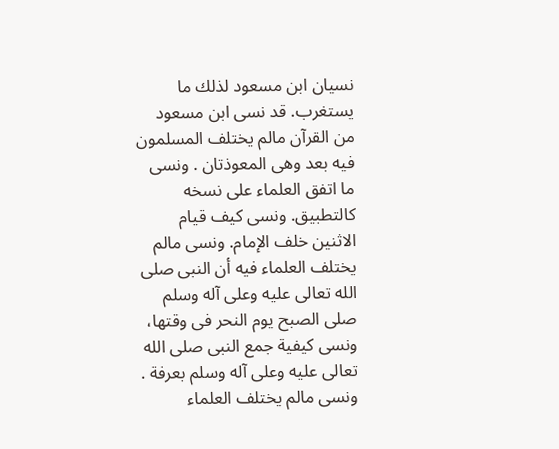نسيان ابن مسعود لذلك ما يستغرب. قد نسى ابن مسعود من القرآن مالم يختلف المسلمون فيه بعد وهى المعوذتان . ونسى ما اتفق العلماء على نسخه كالتطبيق. ونسى كيف قيام الاثنين خلف الإمام. ونسى مالم يختلف العلماء فيه أن النبى صلى الله تعالى عليه وعلى آله وسلم صلى الصبح يوم النحر فى وقتها، ونسى كيفية جمع النبى صلى الله تعالى عليه وعلى آله وسلم بعرفة . ونسى مالم يختلف العلماء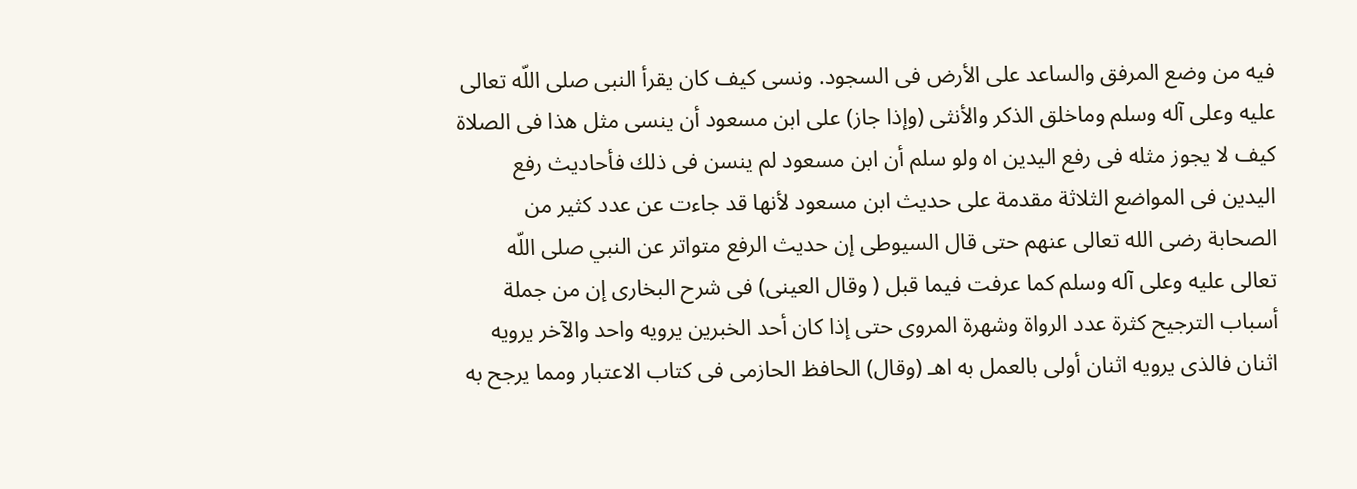فيه من وضع المرفق والساعد على الأرض فى السجود. ونسى كيف كان يقرأ النبى صلى اللّه تعالى عليه وعلى آله وسلم وماخلق الذكر والأنثى (وإذا جاز) على ابن مسعود أن ينسى مثل هذا فى الصلاة كيف لا يجوز مثله فى رفع اليدين اه ولو سلم أن ابن مسعود لم ينسن فى ذلك فأحاديث رفع اليدين فى المواضع الثلاثة مقدمة على حديث ابن مسعود لأنها قد جاءت عن عدد كثير من الصحابة رضى الله تعالى عنهم حتى قال السيوطى إن حديث الرفع متواتر عن النبي صلى اللّه تعالى عليه وعلى آله وسلم كما عرفت فيما قبل ( وقال العينى) فى شرح البخارى إن من جملة أسباب الترجيح كثرة عدد الرواة وشهرة المروى حتى إذا كان أحد الخبرين يرويه واحد والآخر يرويه اثنان فالذى يرويه اثنان أولى بالعمل به اهـ (وقال) الحافظ الحازمى فى كتاب الاعتبار ومما يرجح به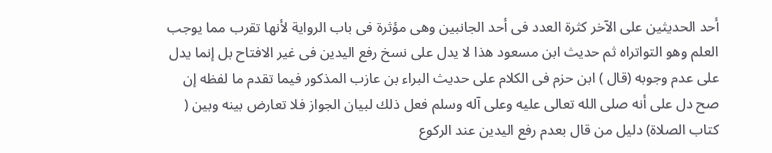أحد الحديثين على الآخر كثرة العدد فى أحد الجانبين وهى مؤثرة فى باب الرواية لأنها تقرب مما يوجب العلم وهو التواتراه ثم حديث ابن مسعود هذا لا يدل على نسخ رفع اليدين فى غير الافتاح بل إنما يدل على عدم وجوبه (قال ) ابن حزم فى الكلام على حديث البراء بن عازب المذكور فيما تقدم ما لفظه إن صح دل على أنه صلى الله تعالى عليه وعلى آله وسلم فعل ذلك لبيان الجواز فلا تعارض بينه وبين ( کتاب الصلاة) دلیل من قال بعدم رفع اليدين عند الركوع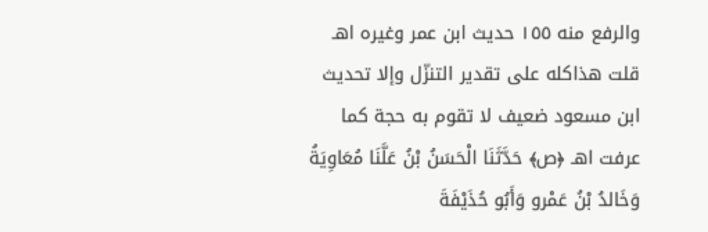والرفع منه ١٥٥ حديث ابن عمر وغيره اهـ قلت هذاكله على تقدير التنزّل وإلا تحديث ابن مسعود ضعيف لا تقوم به حجة كما عرفت اهـ ﴿ص﴾ حَدَّثَنَا الْحَسَنُ بْنُ عَلَّنَا مُعَاوِيَةُ وَخَالدُ بْنُ عَمْرو وَأَبُو حُذَيْفَةَ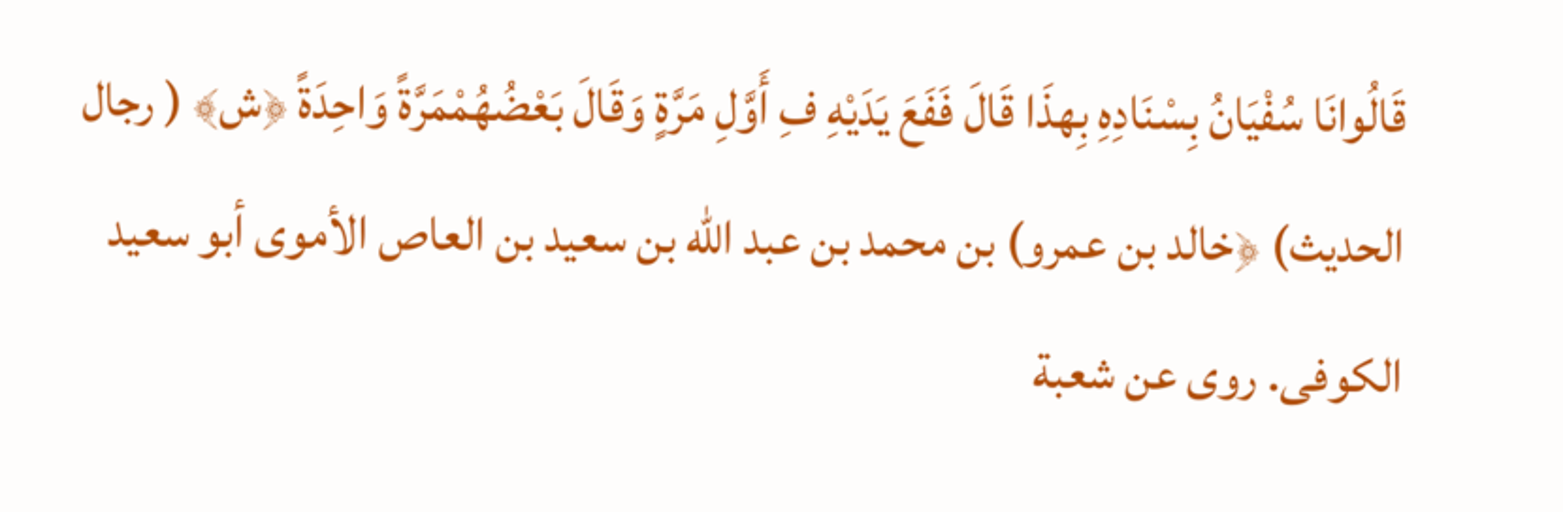قَالُوانَا سُفْيَانُ بِسْنَادِهِ بِهذَا قَالَ فَفَعَ يَدَيْهِ فِ أَوَّلِ مَرَّةٍ وَقَالَ بَعْضُهُمْمَرَّةً وَاحِدَةً ﴿ش﴾ ( رجال الحديث) ﴿خالد بن عمرو) بن محمد بن عبد الله بن سعيد بن العاص الأموى أبو سعيد الكوفى. روى عن شعبة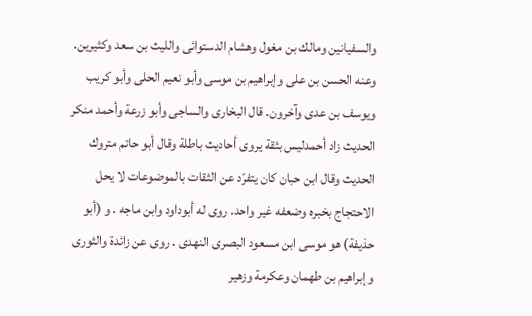والسفيانين ومالك بن مغول وهشام الدستوائى والليث بن سعد وكثيرين. وعنه الحسن بن على وإبراهيم بن موسى وأبو نعيم الحلى وأبو كريب ويوسف بن عدى وآخرون. قال البخارى والساجى وأبو زرعة وأحمد منكر الحديث زاد أحمدليس بثقة يروى أحاديث باطلة وقال أبو حاتم متروك الحديث وقال ابن حبان كان يتفرّد عن الثقات بالموضوعات لا يحل الاحتجاج بخبره وضعفه غير واحد. روى له أبوداود وابن ماجه . و (أبو حذيفة) هو موسى ابن مسعود البصرى النهدى . روى عن زائدة والثورى وإبراهيم بن طهمان وعكرمة وزهير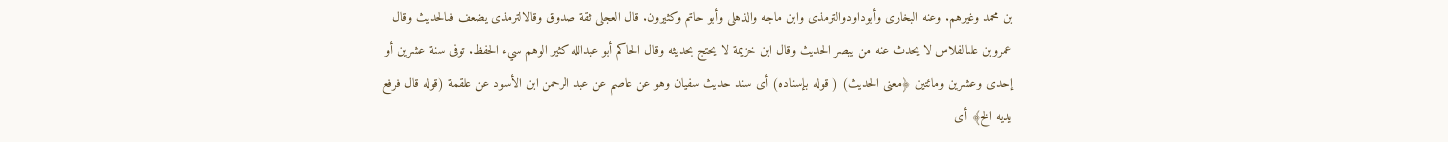بن محمد وغيرهم. وعنه البخارى وأبوداودوالترمذى وابن ماجه والذهلى وأبو حاتم وكثيرون. قال العجلی ثقة صدوق وقالالترمذى یضعف فىالحديث وقال عمروبن علىالفلاس لا يحدث عنه من يبصر الحديث وقال ابن خزيمة لا يحتج بحديثه وقال الحاكم أبو عبدالله كثير الوهم سيء الحفظ. توفى سنة عشرين أو إحدى وعشرين ومائتين ﴿معنى الحديث) ( قوله بإسناده) أى سند حديث سفيان وهو عن عاصم عن عبد الرحمن ابن الأسود عن علقمة (قوله قال فرفع يديه الخ﴾ أى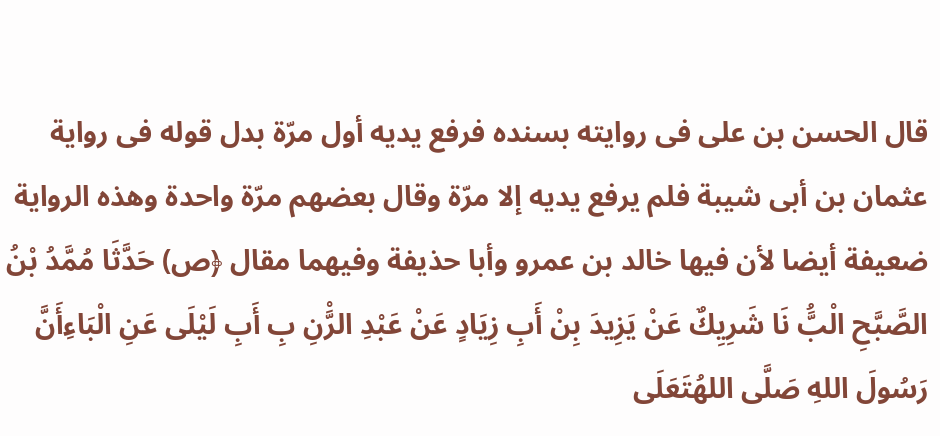قال الحسن بن على فى روايته بسنده فرفع يديه أول مرّة بدل قوله فى رواية عثمان بن أبى شيبة فلم يرفع يديه إلا مرّة وقال بعضهم مرّة واحدة وهذه الرواية ضعيفة أيضا لأن فيها خالد بن عمرو وأبا حذيفة وفيهما مقال ﴿ص) حَدَّثَا مُمَّدُ بْنُ الصَّبَّحِ الْبَُّ نَا شَرِيِكٌ عَنْ يَزِيدَ بِنْ أَبِ زِيَادٍ عَنْ عَبْدِ الرَّْنِ بِ أَبِ لَيْلَى عَنِ الْبَاءِأَنَّ رَسُولَ اللهِ صَلَّى اللهُتَعَلَى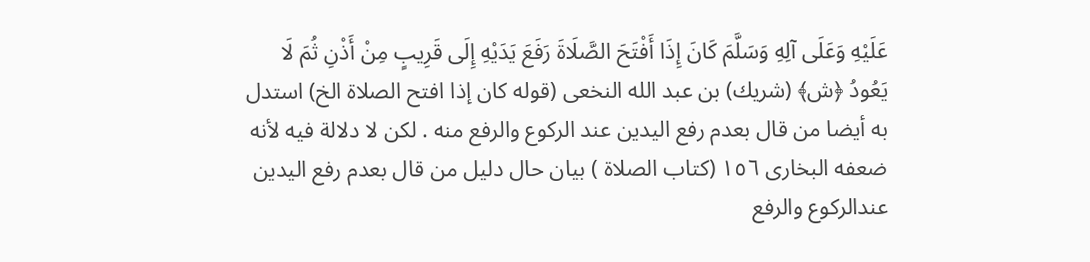عَلَيْهِ وَعَلَى آلِهِ وَسَلَّمَ كَانَ إِذَا أَفْتَحَ الصَّلَاةَ رَفَعَ يَدَيْهِ إِلَى قَرِيبٍ مِنْ أَذْنِ ثُمَ لَا يَعُودُ ﴿ش﴾ (شريك) بن عبد الله النخعى (قوله كان إذا افتح الصلاة الخ) استدل به أيضا من قال بعدم رفع اليدين عند الركوع والرفع منه . لكن لا دلالة فيه لأنه ضعفه البخارى ١٥٦ (كتاب الصلاة ) بيان حال دليل من قال بعدم رفع اليدين عندالركوع والرفع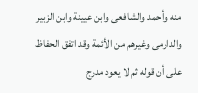منه وأحمد والشافعى وابن عيينة وابن الزبير والدارمى وغيرهم من الأئمة وقد اتفق الحفاظ على أن قوله ثم لا يعود مدرج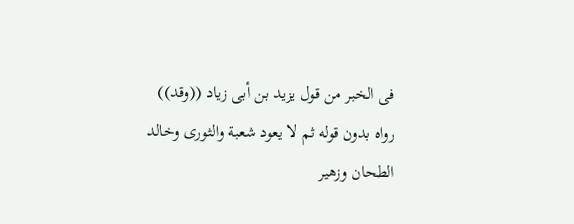فى الخبر من قول يزيد بن أبى زياد ((وقد)) رواه بدون قوله ثم لا يعود شعبة والثورى وخالد الطحان وزهير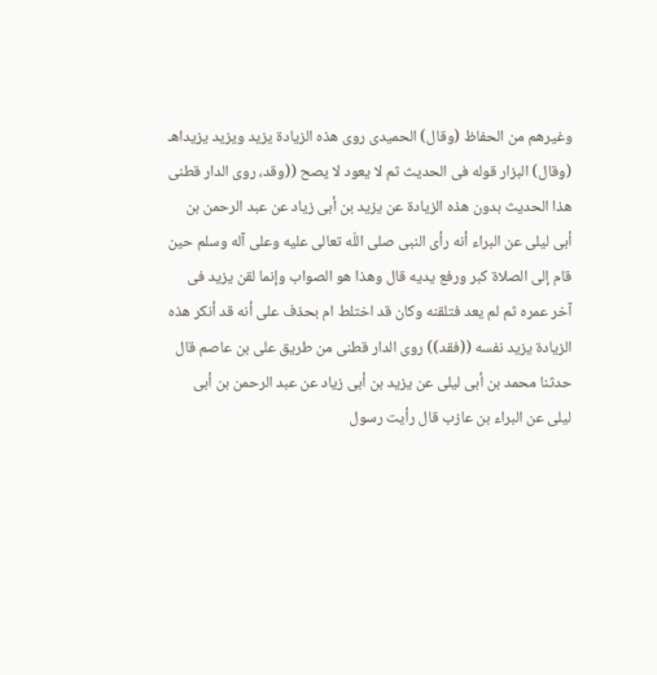وغيرهم من الحفاظ (وقال) الحميدى روى هذه الزيادة يزيد ويزيد يزيداهـ (وقال) البزار قوله فى الحديث ثم لا يعود لا يصح ((وقد، روى الدار قطنى هذا الحديث بدون هذه الزيادة عن يزيد بن أبى زياد عن عبد الرحمن بن أبى ليلى عن البراء أنه رأى النبى صلى اللّه تعالى عليه وعلى آله وسلم حين قام إلى الصلاة كبر ورفع يديه قال وهذا هو الصواب وإنما لقن يزيد فى آخر عمره ثم لم يعد فتلقنه وكان قد اختلط ام بحذف على أنه قد أنكر هذه الزيادة يزيد نفسه ((فقد)) روى الدار قطنى من طريق على بن عاصم قال حدثنا محمد بن أبى ليلى عن يزيد بن أبى زياد عن عبد الرحمن بن أبى ليلى عن البراء بن عازب قال رأيت رسول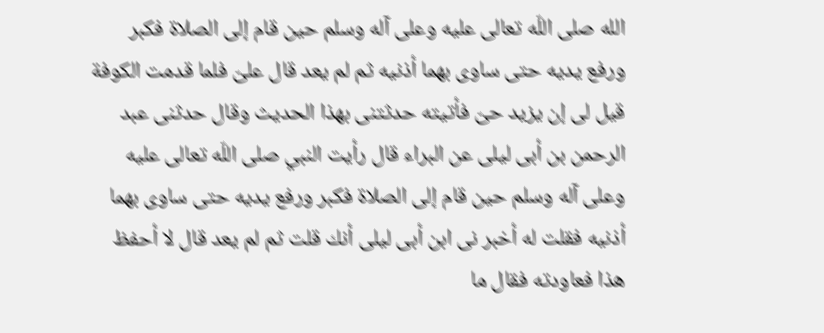الله صلى اللّه تعالى عليه وعلى آله وسلم حين قام إلى الصلاة فکبر ورفع يديه حتى ساوی بهما أذنيه ثم لم يعد قال علىّ فلما قدمت الكوفة قيل لى إن یزید حىّ فأتيته حدثتنى بهذا الحديث وقال حدثنى عبد الرحمن بن أبى ليلى عن البراء قال رأيت النبي صلى اللّه تعالى عليه وعلى آله وسلم حين قام إلى الصلاة فکبر ورفع يديه حتى ساوى بهما أذنيه فقلت له أخبر نى ابن أبى ليلى أنك قلت ثم لم يعد قال لا أحفظ هذا فعاودته فقال ما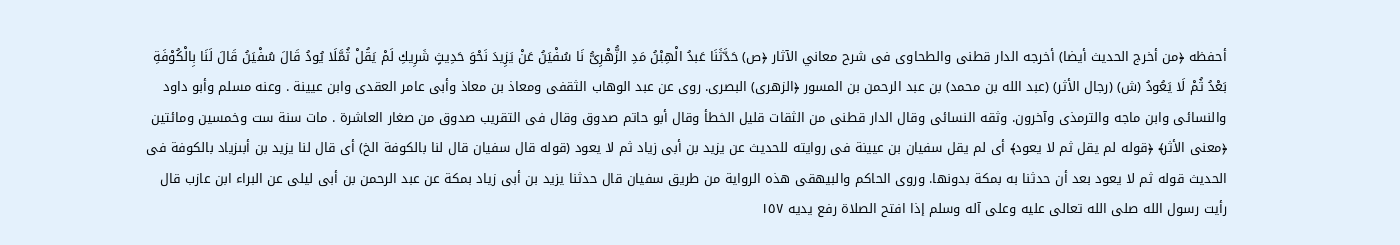أحفظه ﴿من أخرج الحديث أيضا) أخرجه الدار قطنى والطحاوى فى شرح معاني الآثار ﴿ص) حَدَّثَنَا عَبدُ الْهِبْنُ مَدِ الزُّهْرِىُّ نَا سُفْيَنُ عَنْ يَزِيدَ نَحْوَ حَدِيثٍ شَرِيكِ لَمْ يَقُلْ ثُمَّلَا يُودُ قَالَ سُفْيَنُ قَالَ لَنَا بِالْكُوْفَةِ بَعْدُ ثُمْ لَا يَعُودُ (ش) (رجال الأثر) (عبد الله بن محمد) بن عبد الرحمن بن المسور ﴿الزهرى) البصرى. روى عن عبد الوهاب الثقفى ومعاذ بن معاذ وأبى عامر العقدى وابن عيينة . وعنه مسلم وأبو داود والنسائى وابن ماجه والترمذى وآخرون. وثقه النسائى وقال الدار قطنى من الثقات قليل الخطأ وقال أبو حاتم صدوق وقال فى التقريب صدوق من صغار العاشرة . مات سنة ست وخمسين ومائتين ﴿معنى الأثر﴾ ﴿قوله لم يقل ثم لا يعود﴾ أى لم يقل سفيان بن عيينة فى روايته للحديث عن يزيد بن أبى زياد ثم لا يعود (قوله قال سفيان قال لنا بالكوفة الخ) أى قال لنا يزيد بن أبىزياد بالكوفة فى الحديث قوله ثم لا يعود بعد أن حدثنا به بمكة بدونها. وروى الحاكم والبيهقى هذه الرواية من طريق سفيان قال حدثنا يزيد بن أبى زياد بمكة عن عبد الرحمن بن أبى ليلى عن البراء ابن عازب قال رأيت رسول الله صلى الله تعالى عليه وعلى آله وسلم إذا افتح الصلاة رفع يديه ١٥٧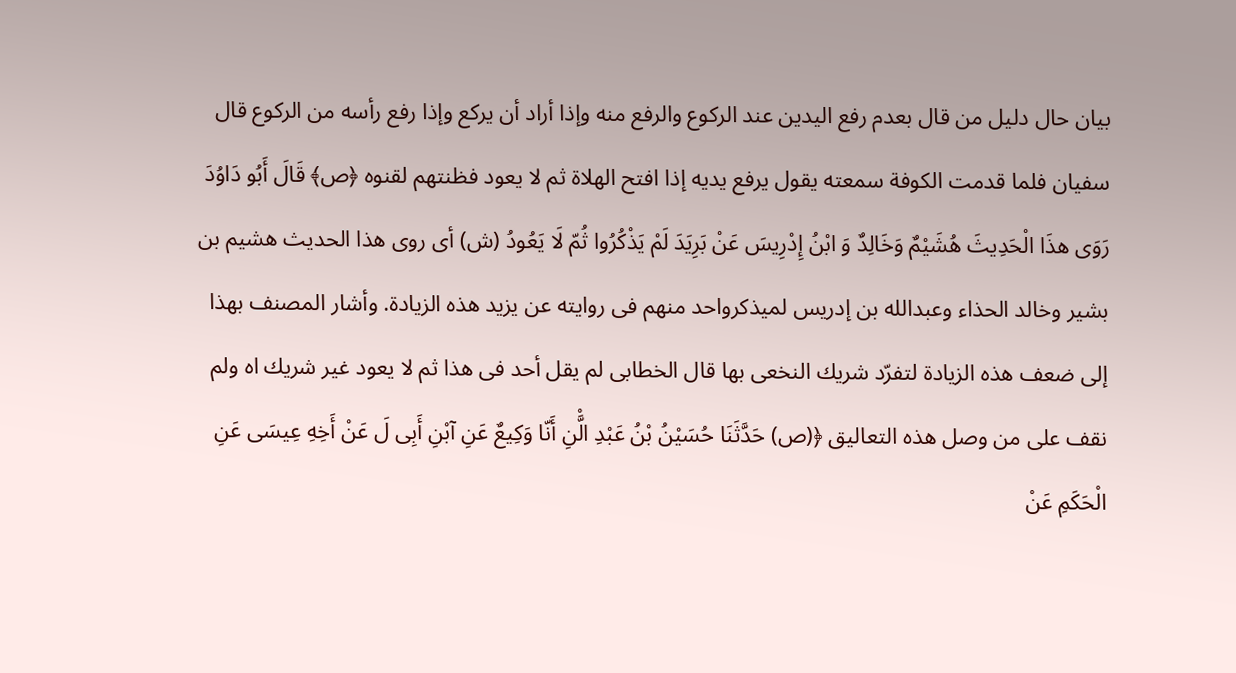بيان حال دليل من قال بعدم رفع اليدين عند الركوع والرفع منه وإذا أراد أن يركع وإذا رفع رأسه من الركوع قال سفيان فلما قدمت الكوفة سمعته يقول يرفع يديه إذا افتح الهلاة ثم لا يعود فظنتهم لقنوه ﴿ص﴾ قَالَ أَبُو دَاوُدَ رَوَى هذَا الْحَدِيثَ هُشَيْمٌ وَخَالِدٌ وَ ابْنُ إِدْرِيسَ عَنْ بَرِيَدَ لَمْ يَذْكُرُوا ثُمّ لَا يَعُودُ (ش) أى روى هذا الحديث هشيم بن بشير وخالد الحذاء وعبدالله بن إدريس لميذكرواحد منهم فى روايته عن يزيد هذه الزيادة. وأشار المصنف بهذا إلى ضعف هذه الزيادة لتفرّد شريك النخعى بها قال الخطابى لم يقل أحد فى هذا ثم لا يعود غير شريك اه ولم نقف على من وصل هذه التعاليق ﴿(ص) حَدَّثَنَا حُسَيْنُ بْنُ عَبْدِ الَّْنِ أَنّا وَكِيعٌ عَنِ آبْنِ أَبِى لَ عَنْ أَخِهِ عِيسَى عَنِ الْحَكَمِ عَنْ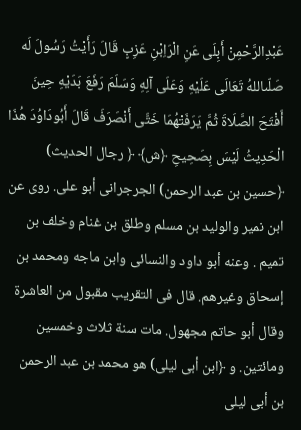عَبْدِالرَّحْمِنْ أَبِلَى عَنِ الْرَاِبْنِ عَزِبٍ قَالَ رَأَيْتُ رَسُولَ لَه صَلّىاللهُ تَعَالَى عَلَيْهِ وَعَلَى آلِهِ وَسَلَمَ رَفَعَ بَدَيْهِ حِينَ أَفْتَحَ الصَّلَاةَ ثُمَّ يَرَفَتْهُمَا خَتَّى أَنْصَرَفَ قَالَ أَبُودَاوُدَ هُذَا الْحَدِيثُ لَيْسَ بِصَحِيحِ ﴿ش﴾ ﴿ رجال الحديث) ﴿حسين بن عبد الرحمن) الجرجرانى أبو على. روى عن ابن نمير والوليد بن مسلم وطلق بن غنام وخلف بن تميم . وعنه أبو داود والنسائى وابن ماجه ومحمد بن إسحاق وغيرهم. قال فى التقريب مقبول من العاشرة وقال أبو حاتم مجهول. مات سنة ثلاث وخمسين ومائتين. و ﴿ابن أبى ليلى) هو محمد بن عبد الرحمن بن أبى ليلى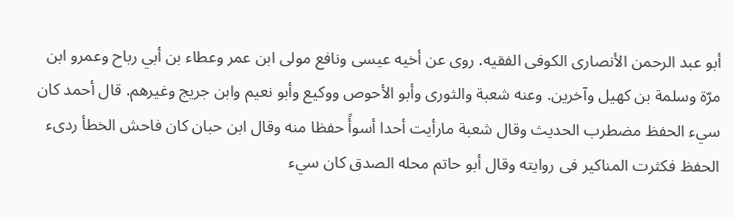أبو عبد الرحمن الأنصارى الكوفى الفقيه. روى عن أخيه عيسى ونافع مولى ابن عمر وعطاء بن أبي رباح وعمرو ابن مرّة وسلمة بن كهيل وآخرين. وعنه شعبة والثورى وأبو الأحوص ووكيع وأبو نعيم وابن جريج وغيرهم. قال أحمد كان سيء الحفظ مضطرب الحديث وقال شعبة مارأيت أحدا أسوأً حفظا منه وقال ابن حبان كان فاحش الخطأ ردىء الحفظ فكثرت المناكير فى روايته وقال أبو حاتم محله الصدق كان سيء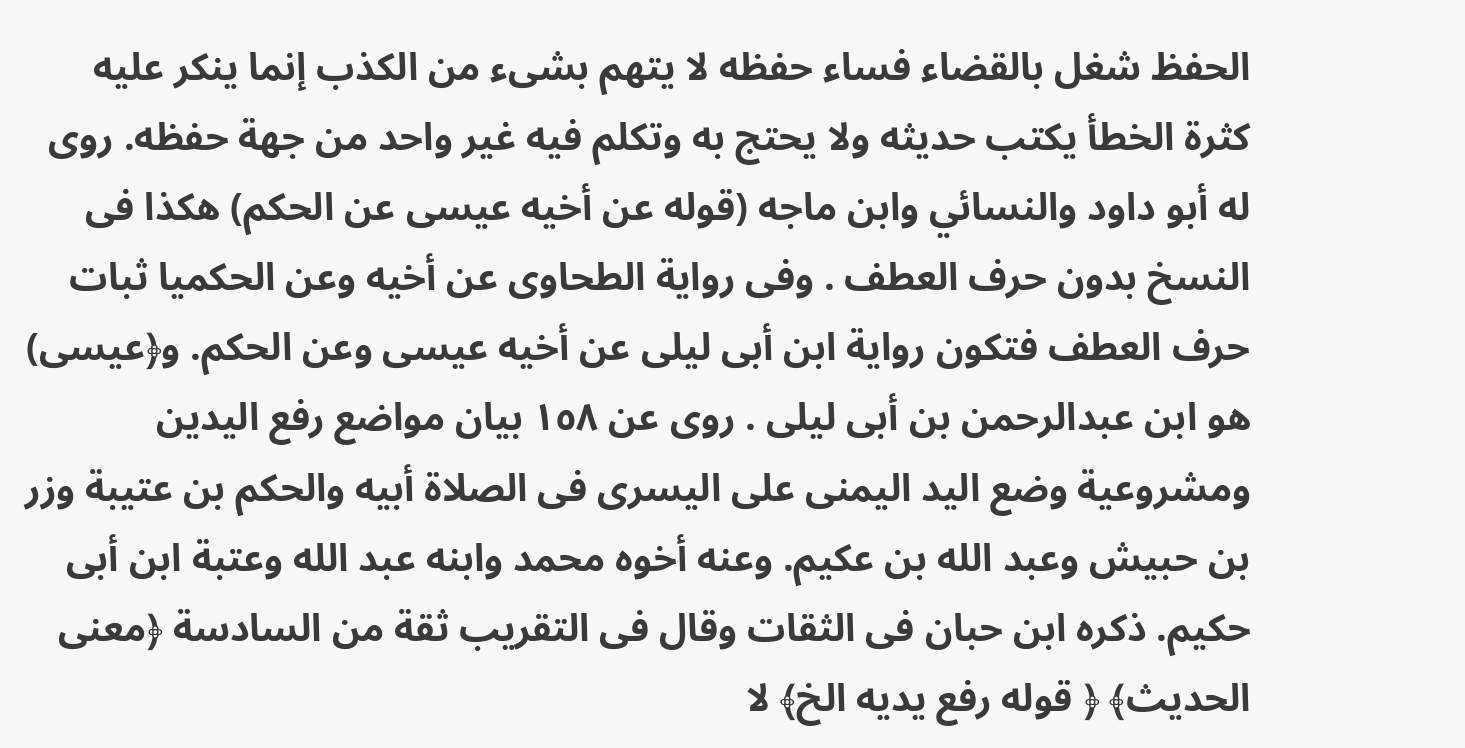الحفظ شغل بالقضاء فساء حفظه لا يتهم بشىء من الكذب إنما ينكر عليه كثرة الخطأ يكتب حديثه ولا يحتج به وتكلم فيه غير واحد من جهة حفظه. روى له أبو داود والنسائي وابن ماجه (قوله عن أخيه عيسى عن الحكم) هكذا فى النسخ بدون حرف العطف . وفى رواية الطحاوى عن أخيه وعن الحكميا ثبات حرف العطف فتكون رواية ابن أبى ليلى عن أخيه عيسى وعن الحكم. و﴿عيسى) هو ابن عبدالرحمن بن أبى ليلى . روى عن ١٥٨ بيان مواضع رفع اليدين ومشروعية وضع اليد اليمنى على اليسرى فى الصلاة أبيه والحكم بن عتيبة وزر بن حبيش وعبد الله بن عكيم. وعنه أخوه محمد وابنه عبد الله وعتبة ابن أبى حكيم. ذكره ابن حبان فى الثقات وقال فى التقريب ثقة من السادسة ﴿معنی الحدیث﴾ ﴿ قوله رفع یدیه الخ﴾ لا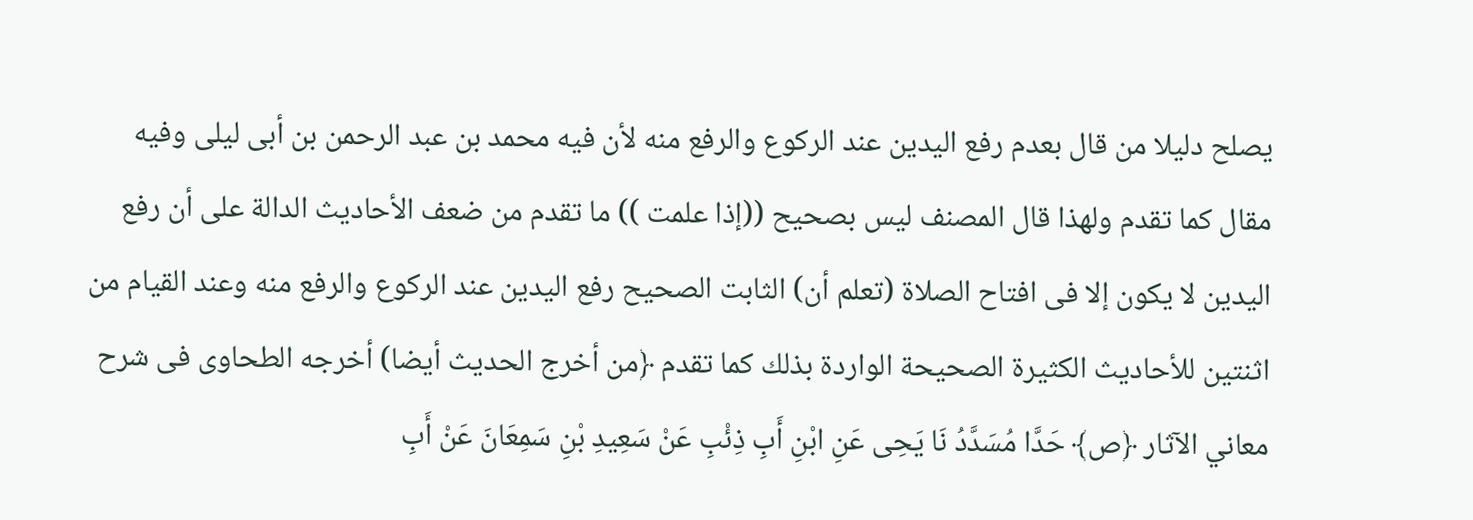يصلح دليلا من قال بعدم رفع اليدين عند الركوع والرفع منه لأن فيه محمد بن عبد الرحمن بن أبى ليلى وفيه مقال كما تقدم ولهذا قال المصنف ليس بصحيح ((إذا علمت )) ما تقدم من ضعف الأحاديث الدالة على أن رفع اليدين لا يكون إلا فى افتاح الصلاة (تعلم أن) الثابت الصحيح رفع اليدين عند الركوع والرفع منه وعند القيام من اثنتين للأحاديث الكثيرة الصحيحة الواردة بذلك كما تقدم ﴿من أخرج الحديث أيضا) أخرجه الطحاوى فى شرح معاني الآثار ﴿ص﴾ حَدَّا مُسَدَّدُ نَا يَحِى عَنِ ابْنِ أَبِ ذِئْبِ عَنْ سَعِيدِ بْنِ سَمِعَانَ عَنْ أَبِ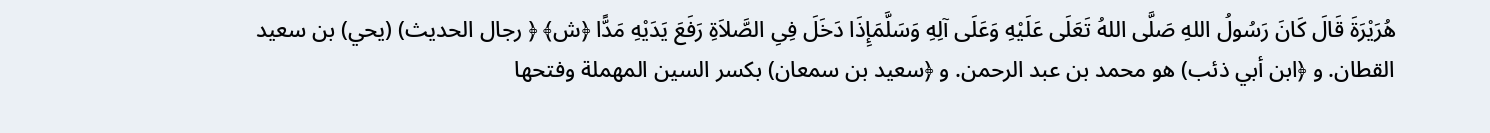هُرَيْرَةَ قَالَ كَانَ رَسُولُ اللهِ صَلَّى اللهُ تَعَلَى عَلَيْهِ وَعَلَى آلِهِ وَسَلَّمَإِذَا دَخَلَ فِىِ الصَّلاَةِ رَفَعَ يَدَيْهِ مَدًّا ﴿ش﴾ ﴿ رجال الحديث) (يحي) بن سعيد القطان. و ﴿ابن أبي ذئب) هو محمد بن عبد الرحمن. و ﴿سعيد بن سمعان) بكسر السين المهملة وفتحها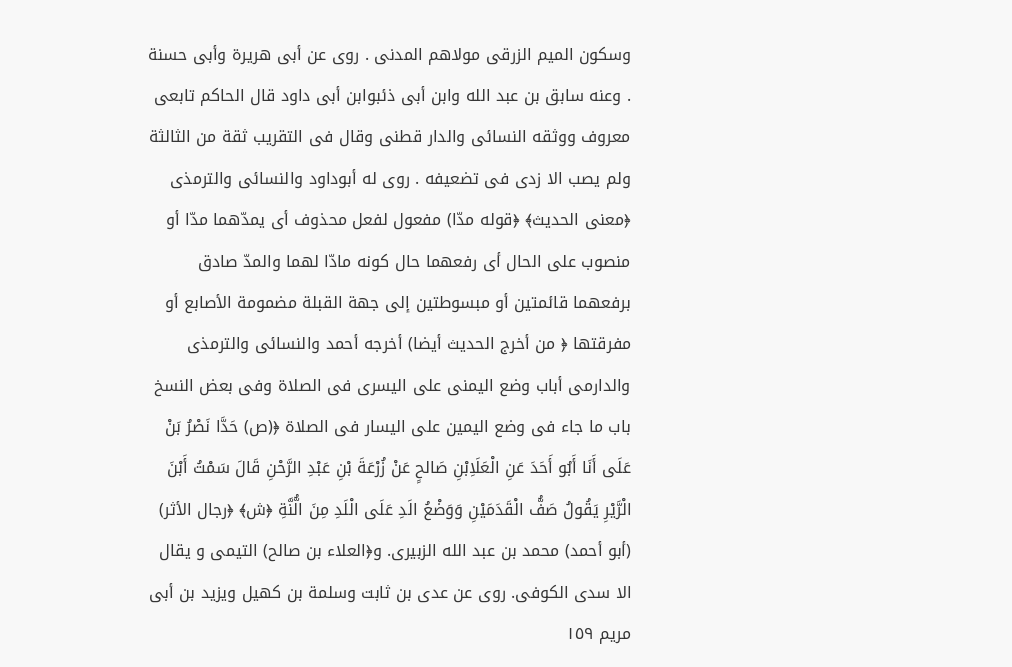وسكون الميم الزرقى مولاهم المدنی . روی عن أبى هريرة وأبى حسنة . وعنه سابق بن عبد الله وابن أبى ذئبوابن أبى داود قال الحاكم تابعى معروف ووثقه النسائى والدار قطنى وقال فى التقريب ثقة من الثالثة ولم يصب الا زدی فی تضعيفه . روی له أبوداود والنسائى والترمذى ﴿معنى الحديث﴾ ﴿قوله مدّا) مفعول لفعل محذوف أى يمدّهما مدّا أو منصوب على الحال أى رفعهما حال كونه مادّا لهما والمدّ صادق برفعهما قائمتين أو مبسوطتين إلى جهة القبلة مضمومة الأصابع أو مفرقتها ﴿ من أخرج الحديث أيضا) أخرجه أحمد والنسائى والترمذى والدارمى أباب وضع اليمنى على اليسرى فى الصلاة وفى بعض النسخ باب ما جاء فى وضع اليمين على اليسار فى الصلاة ﴿(ص) حَدَّا نَصْرُ بَنْ عَلَى أَنَا أَبُو أَحَدَ عَنِ الْعَلَاِبْنِ صَالحٍ عَنْ زُرْعَةَ بْنِ عَبْدِ الرَّحْنِ قَالَ سَمْتُ أَبْنَ الْرَّيْرِ يَقُولُ صَفُّ الْقَدَمَيْنِ وَوَضْعُ الَدِ عَلَى الْلَدِ مِنَ الُّنَّةِ ﴿ش﴾ ﴿رجال الأثر) (أبو أحمد) محمد بن عبد الله الزبيرى. و﴿العلاء بن صالح) التیمی و یقال الا سدی الکوفی. روى عن عدى بن ثابت وسلمة بن كهيل ويزيد بن أبى مريم ١٥٩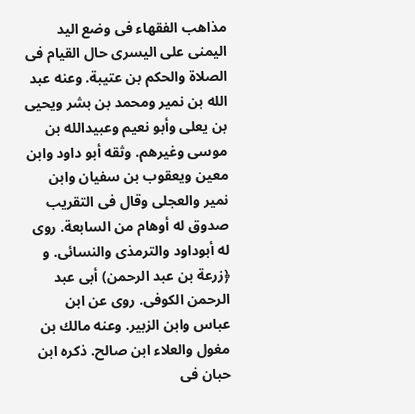مذاهب الفقهاء فى وضع اليد اليمنى على اليسرى حال القيام فى الصلاة والحكم بن عتيبة. وعنه عبد الله بن نمير ومحمد بن بشر ويحيى بن يعلى وأبو نعيم وعبيدالله بن موسى وغيرهم. وثقه أبو داود وابن معين ويعقوب بن سفيان وابن نمير والعجلى وقال فى التقريب صدوق له أوهام من السابعة. روى له أبوداود والترمذى والنسائى. و ﴿زرعة بن عبد الرحمن) أبى عبد الرحمن الكوفى. روى عن ابن عباس وابن الزبير. وعنه مالك بن مغول والعلاء ابن صالح. ذكره ابن حبان فى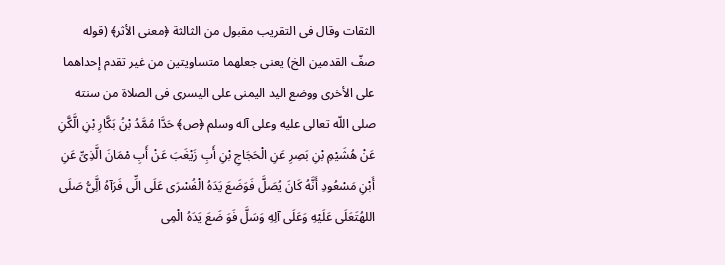الثقات وقال فى التقريب مقبول من الثالثة ﴿معنى الأثر﴾ (قوله صفّ القدمين الخ) يعنى جعلهما متساويتين من غير تقدم إحداهما على الأخرى ووضع اليد اليمنى على اليسرى فى الصلاة من سنته صلى اللّه تعالى عليه وعلى آله وسلم ﴿ص﴾ حَدَّا مُمَّدُ بْنُ بَكَّارِ بْنِ الَّكَّنِ عَنْ هُشَيْمِ بْنِ بَصِرِ عَنِ الْحَجَاجِ بْنِ أَبِ زَيْغَبَ عَنْ أَبِ مْمَانَ الَّذِىِّ عَنِ أَبْنِ مَسْعُودِ أَنَّهُ كَانَ يُصَلَّ فَوَضَعَ يَدَهُ الْفُسْرَى عَلَى الِّى فَرَآهُ الَِّىُّ صَلَى اللهُتَعَلَى عَلَيْهِ وَعَلَى آلِهِ وَسَلَّ فَوَ ضَعَ يَدَهُ الْمِى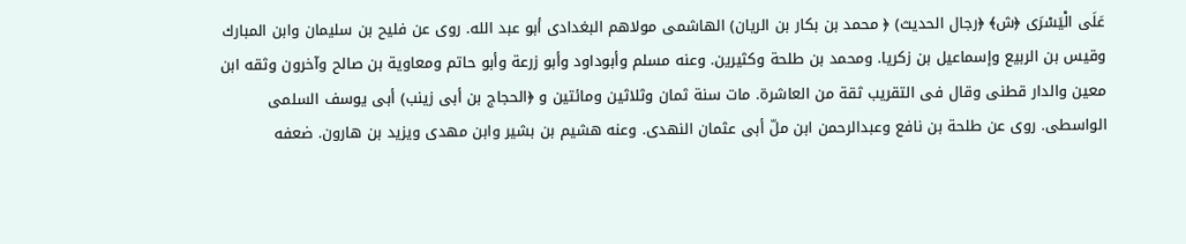عَلَى الْيَسْرَى ﴿ش﴾ ﴿رجال الحديث) ﴿ محمد بن بكار بن الريان) الهاشمى مولاهم البغدادى أبو عبد الله. روى عن فليح بن سليمان وابن المبارك وقيس بن الربيع وإسماعيل بن زكريا. ومحمد بن طلحة وكثيرين. وعنه مسلم وأبوداود وأبو زرعة وأبو حاتم ومعاوية بن صالح وآخرون وثقه ابن معين والدار قطنى وقال فى التقريب ثقة من العاشرة. مات سنة ثمان وثلاثين ومائتين و ﴿الحجاج بن أبى زينب) أبى يوسف السلمى الواسطى. روى عن طلحة بن نافع وعبدالرحمن ابن ملّ أبى عثمان النهدى. وعنه هشيم بن بشير وابن مهدى ويزيد بن هارون. ضعفه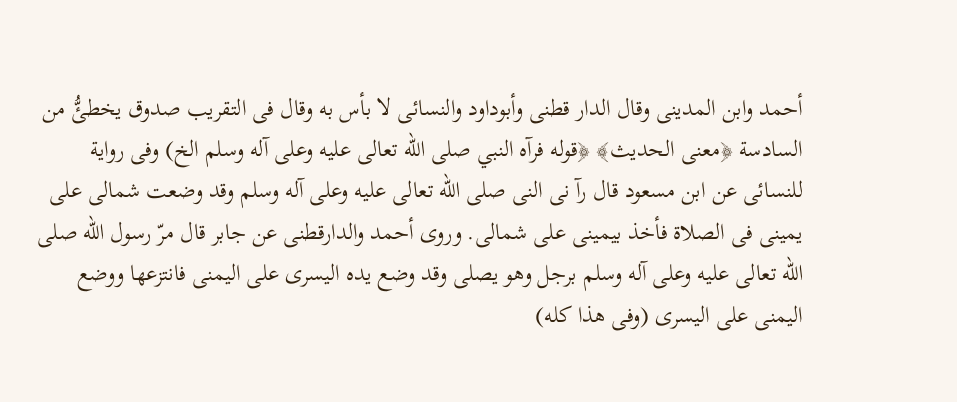أحمد وابن المدينى وقال الدار قطنى وأبوداود والنسائى لا بأس به وقال فى التقريب صدوق يخطئُّ من السادسة ﴿معنى الحديث﴾ ﴿قوله فرآه النبي صلى اللّه تعالى عليه وعلى آله وسلم الخ) وفى رواية للنسائى عن ابن مسعود قال رآ نى النى صلى اللّه تعالى عليه وعلى آله وسلم وقد وضعت شمالى على يمينى فى الصلاة فأخذ بيمينى على شمالى. وروى أحمد والدارقطنى عن جابر قال مرّ رسول الله صلى الله تعالى عليه وعلى آله وسلم برجل وهو يصلى وقد وضع يده اليسرى على اليمنى فانتزعها ووضع اليمنى على اليسرى (وفى هذا كله)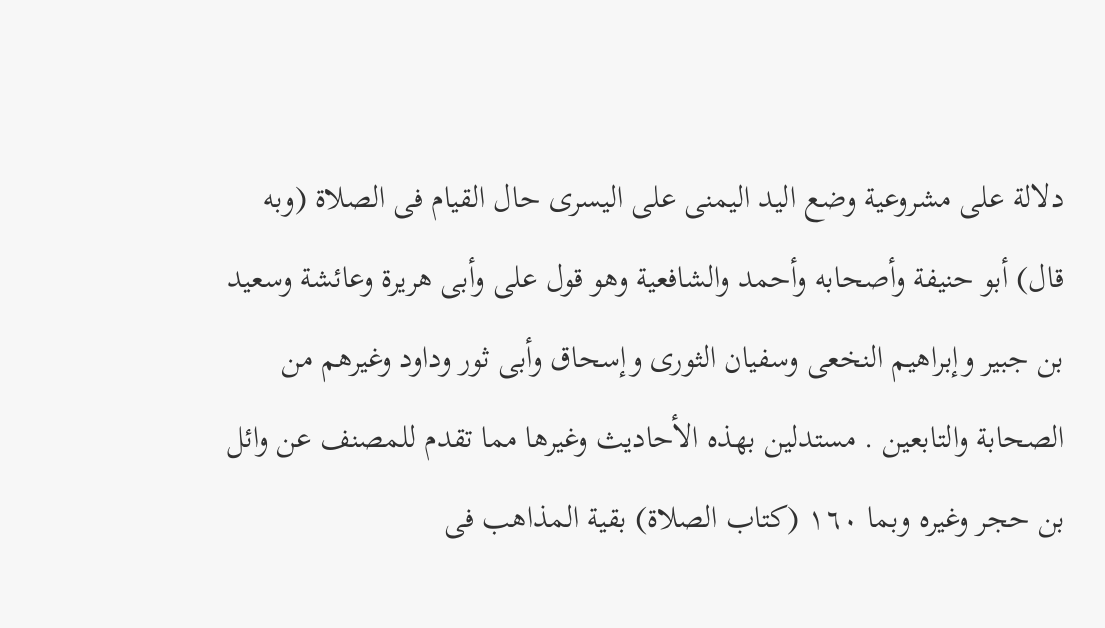دلالة على مشروعية وضع اليد اليمنى على اليسرى حال القيام فى الصلاة (وبه قال) أبو حنيفة وأصحابه وأحمد والشافعية وهو قول على وأبى هريرة وعائشة وسعيد بن جبير وإبراهيم النخعى وسفيان الثورى وإسحاق وأبى ثور وداود وغيرهم من الصحابة والتابعين . مستدلين بهذه الأحاديث وغيرها مما تقدم للمصنف عن وائل بن حجر وغيره وبما ١٦٠ (كتاب الصلاة) بقية المذاهب فى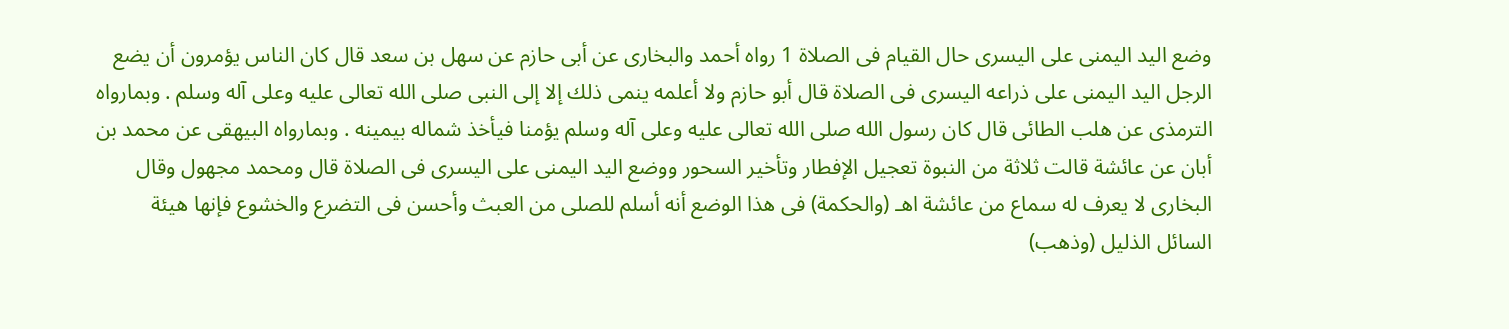وضع اليد اليمنى على اليسرى حال القيام فى الصلاة 1 رواه أحمد والبخارى عن أبى حازم عن سهل بن سعد قال كان الناس يؤمرون أن يضع الرجل اليد اليمنى على ذراعه اليسرى فى الصلاة قال أبو حازم ولا أعلمه ينمى ذلك إلا إلى النبى صلى الله تعالى عليه وعلى آله وسلم . وبمارواه الترمذى عن هلب الطائى قال كان رسول الله صلى الله تعالى عليه وعلى آله وسلم يؤمنا فيأخذ شماله بيمينه . وبمارواه البيهقى عن محمد بن أبان عن عائشة قالت ثلاثة من النبوة تعجيل الإفطار وتأخير السحور ووضع اليد اليمنى على اليسرى فى الصلاة قال ومحمد مجهول وقال البخارى لا يعرف له سماع من عائشة اهـ (والحكمة) فى هذا الوضع أنه أسلم للصلى من العبث وأحسن فى التضرع والخشوع فإنها هيئة السائل الذليل (وذهب)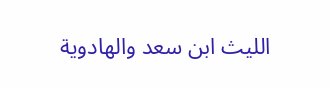الليث ابن سعد والهادوية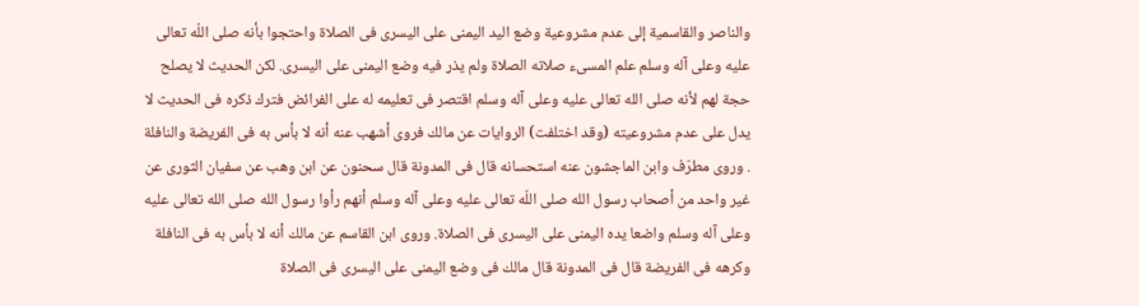والناصر والقاسمية إلى عدم مشروعية وضع اليد اليمنى على اليسرى فى الصلاة واحتجوا بأنه صلى اللّه تعالى عليه وعلى آله وسلم علم المسىء صلاته الصلاة ولم يذر فيه وضع اليمنى على اليسرى. لكن الحديث لا يصلح حجة لهم لأنه صلى الله تعالى عليه وعلى آله وسلم اقتصر فى تعليمه له على الفرائض فترك ذكره فى الحديث لا يدل على عدم مشروعيته (وقد اختلفت) الروايات عن مالك فروى أشهب عنه أنه لا بأس به فى الفريضة والنافلة . وروى مطرّف وابن الماجشون عنه استحسانه قال فى المدونة قال سحنون عن ابن وهب عن سفيان الثورى عن غير واحد من أصحاب رسول الله صلى اللّه تعالى عليه وعلى آله وسلم أنهم رأوا رسول الله صلى الله تعالى عليه وعلى آله وسلم واضعا يده اليمنى على اليسرى فى الصلاة. وروى ابن القاسم عن مالك أنه لا بأس به فى النافلة وكرهه فى الفريضة قال فى المدونة قال مالك فى وضع اليمنى على اليسرى فى الصلاة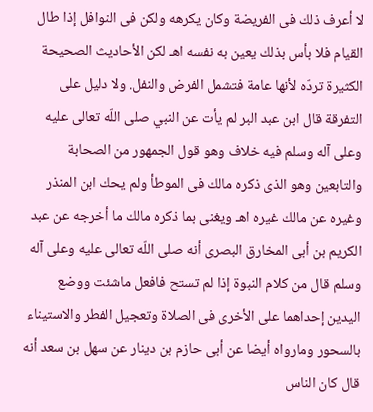لا أعرف ذلك فى الفريضة وكان يكرهه ولكن فى النوافل إذا طال القيام فلا بأس بذلك يعين به نفسه اهـ لكن الأحاديث الصحيحة الكثيرة تردّه لأنها عامة فتشمل الفرض والنفل. ولا دليل على التفرقة قال ابن عبد البر لم يأت عن النبي صلى اللّه تعالى عليه وعلى آله وسلم فيه خلاف وهو قول الجمهور من الصحابة والتابعين وهو الذى ذكره مالك فى الموطأ ولم يحك ابن المنذر وغيره عن مالك غيره اهـ ويغنى بما ذكره مالك ما أخرجه عن عبد الكريم بن أبى المخارق البصرى أنه صلى اللّه تعالى عليه وعلى آله وسلم قال من كلام النبوة إذا لم تستح فافعل ماشئت ووضع اليدين إحداهما على الأخرى فى الصلاة وتعجيل الفطر والاستيناء بالسحور ومارواه أيضا عن أبى حازم بن دينار عن سهل بن سعد أنه قال كان الناس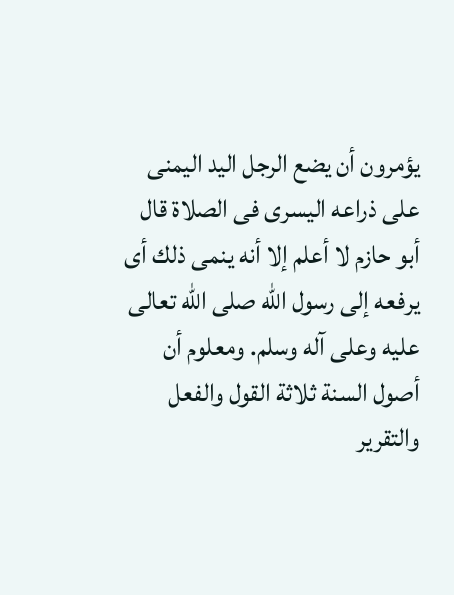يؤمرون أن يضع الرجل اليد اليمنى على ذراعه اليسرى فى الصلاة قال أبو حازم لا أعلم إلا أنه ينمى ذلك أى يرفعه إلى رسول الله صلى الله تعالى عليه وعلى آله وسلم. ومعلوم أن أصول السنة ثلاثة القول والفعل والتقرير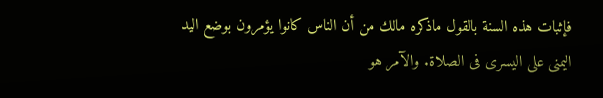فإثبات هذه السنة بالقول ماذكره مالك من أن الناس كانوا يؤمرون بوضع اليد اليمنى على اليسرى فى الصلاة. والآمر هو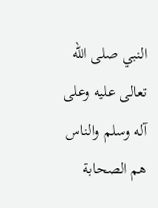النبي صلى الله تعالى عليه وعلى آله وسلم والناس هم الصحابة